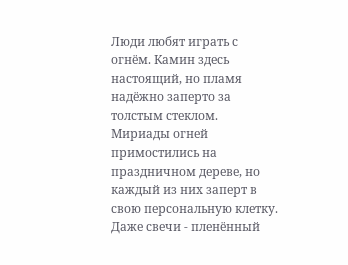Люди любят играть с огнём. Камин здесь настоящий, но пламя надёжно заперто за толстым стеклом. Мириады огней примостились на праздничном дереве, но каждый из них заперт в свою персональную клетку. Даже свечи - пленённый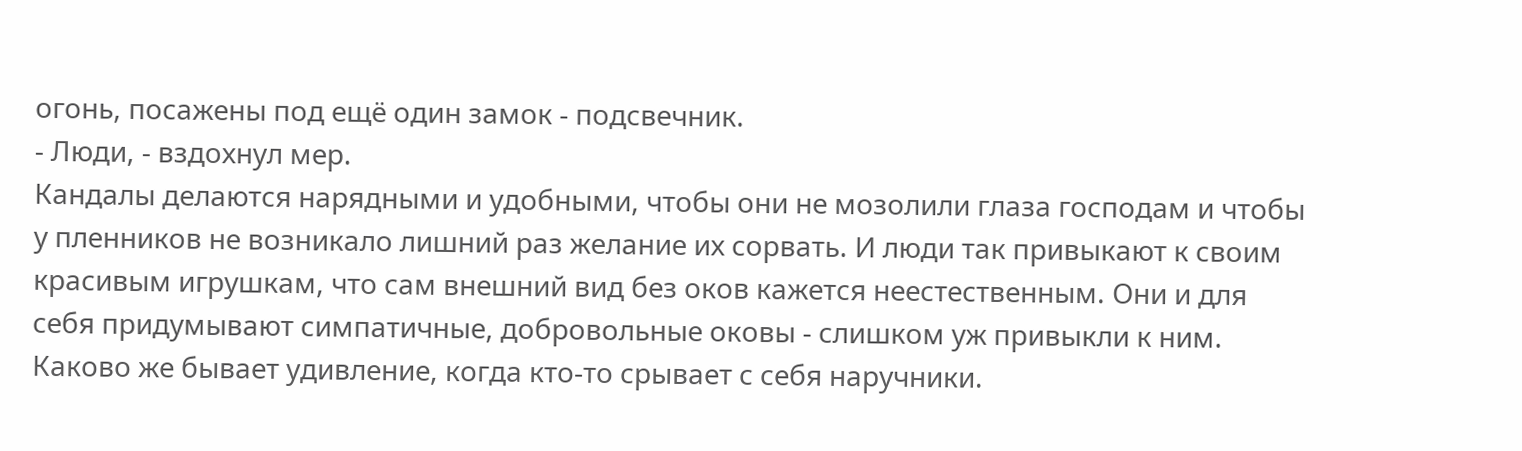огонь, посажены под ещё один замок - подсвечник.
- Люди, - вздохнул мер.
Кандалы делаются нарядными и удобными, чтобы они не мозолили глаза господам и чтобы у пленников не возникало лишний раз желание их сорвать. И люди так привыкают к своим красивым игрушкам, что сам внешний вид без оков кажется неестественным. Они и для себя придумывают симпатичные, добровольные оковы - слишком уж привыкли к ним. Каково же бывает удивление, когда кто-то срывает с себя наручники.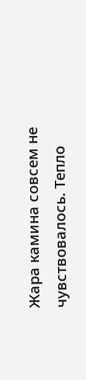Жара камина совсем не чувствовалось. Тепло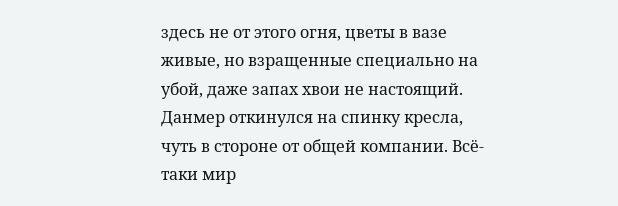здесь не от этого огня, цветы в вазе живые, но взращенные специально на убой, даже запах хвои не настоящий. Данмер откинулся на спинку кресла, чуть в стороне от общей компании. Всё-таки мир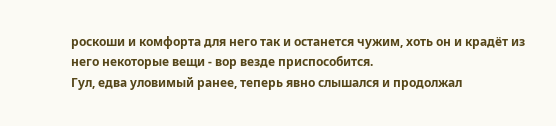роскоши и комфорта для него так и останется чужим, хоть он и крадёт из него некоторые вещи - вор везде приспособится.
Гул, едва уловимый ранее, теперь явно слышался и продолжал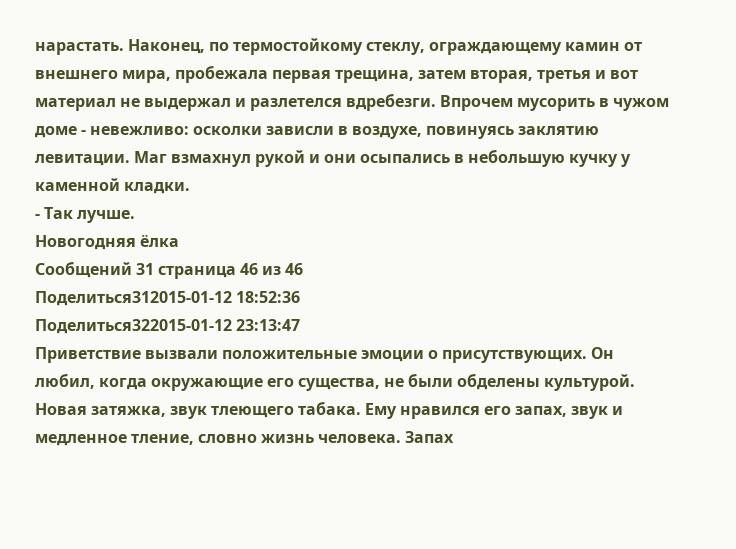нарастать. Наконец, по термостойкому стеклу, ограждающему камин от внешнего мира, пробежала первая трещина, затем вторая, третья и вот материал не выдержал и разлетелся вдребезги. Впрочем мусорить в чужом доме - невежливо: осколки зависли в воздухе, повинуясь заклятию левитации. Маг взмахнул рукой и они осыпались в небольшую кучку у каменной кладки.
- Так лучше.
Новогодняя ёлка
Сообщений 31 страница 46 из 46
Поделиться312015-01-12 18:52:36
Поделиться322015-01-12 23:13:47
Приветствие вызвали положительные эмоции о присутствующих. Он любил, когда окружающие его существа, не были обделены культурой. Новая затяжка, звук тлеющего табака. Ему нравился его запах, звук и медленное тление, словно жизнь человека. Запах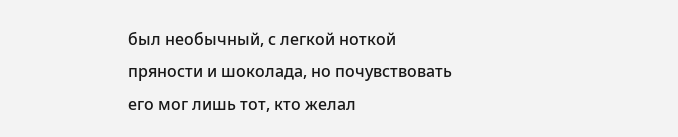был необычный, с легкой ноткой пряности и шоколада, но почувствовать его мог лишь тот, кто желал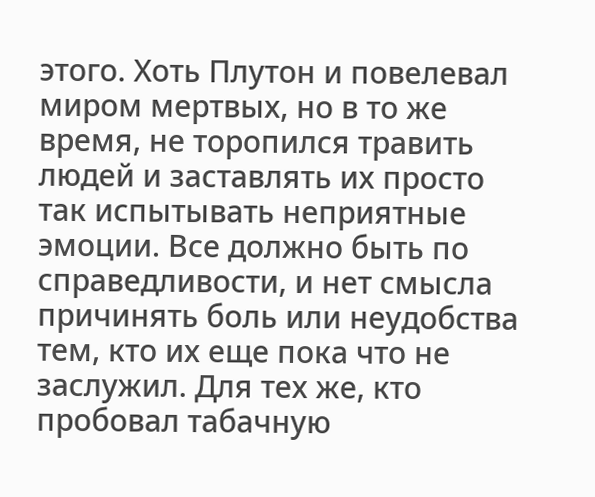этого. Хоть Плутон и повелевал миром мертвых, но в то же время, не торопился травить людей и заставлять их просто так испытывать неприятные эмоции. Все должно быть по справедливости, и нет смысла причинять боль или неудобства тем, кто их еще пока что не заслужил. Для тех же, кто пробовал табачную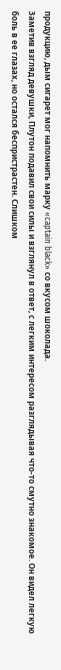продукцию, дым сигарет мог напомнить марку «captain black» со вкусом шоколада.
Заметив взгляд девушки, Плутон подавил свои силы и взглянул в ответ, с легким интересом разглядывая что-то смутно знакомое. Он видел легкую боль в ее глазах, но остался беспристрастен. Слишком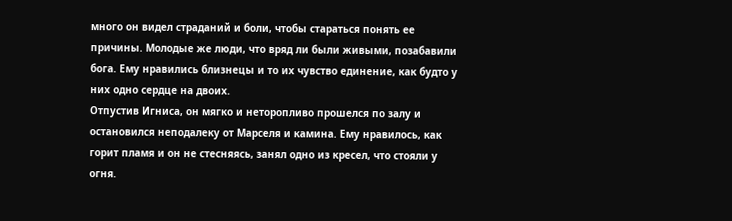много он видел страданий и боли, чтобы стараться понять ее причины. Молодые же люди, что вряд ли были живыми, позабавили бога. Ему нравились близнецы и то их чувство единение, как будто у них одно сердце на двоих.
Отпустив Игниса, он мягко и неторопливо прошелся по залу и остановился неподалеку от Марселя и камина. Ему нравилось, как горит пламя и он не стесняясь, занял одно из кресел, что стояли у огня.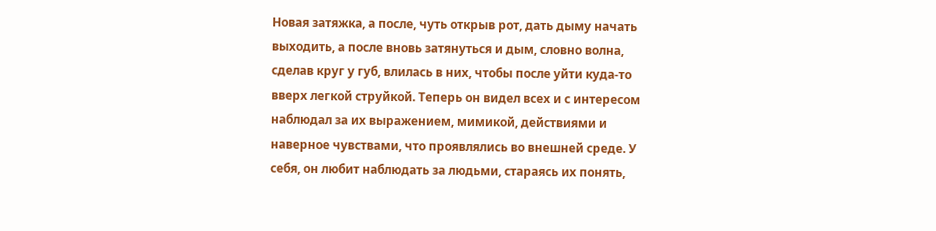Новая затяжка, а после, чуть открыв рот, дать дыму начать выходить, а после вновь затянуться и дым, словно волна, сделав круг у губ, влилась в них, чтобы после уйти куда-то вверх легкой струйкой. Теперь он видел всех и с интересом наблюдал за их выражением, мимикой, действиями и наверное чувствами, что проявлялись во внешней среде. У себя, он любит наблюдать за людьми, стараясь их понять,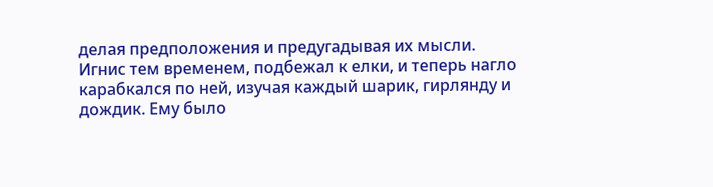делая предположения и предугадывая их мысли.
Игнис тем временем, подбежал к елки, и теперь нагло карабкался по ней, изучая каждый шарик, гирлянду и дождик. Ему было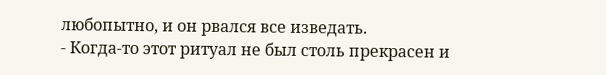любопытно, и он рвался все изведать.
- Когда-то этот ритуал не был столь прекрасен и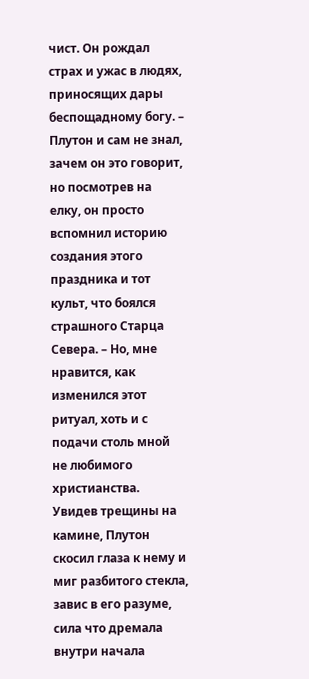чист. Он рождал страх и ужас в людях, приносящих дары беспощадному богу. – Плутон и сам не знал, зачем он это говорит, но посмотрев на елку, он просто вспомнил историю создания этого праздника и тот культ, что боялся страшного Старца Севера. – Но, мне нравится, как изменился этот ритуал, хоть и с подачи столь мной не любимого христианства.
Увидев трещины на камине, Плутон скосил глаза к нему и миг разбитого стекла, завис в его разуме, сила что дремала внутри начала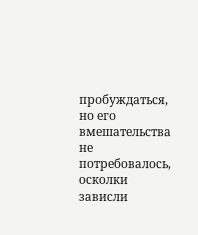пробуждаться, но его вмешательства не потребовалось, осколки зависли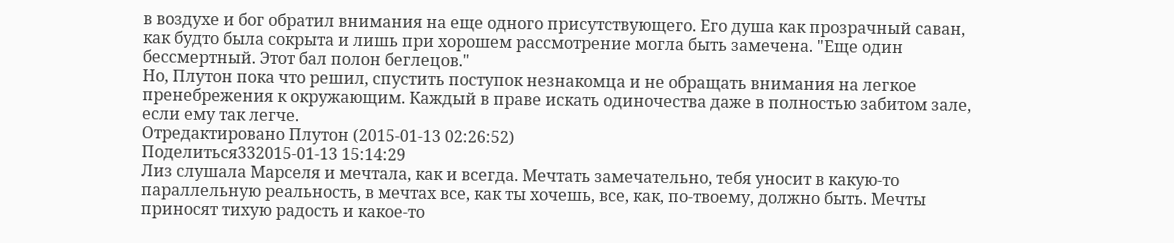в воздухе и бог обратил внимания на еще одного присутствующего. Его душа как прозрачный саван, как будто была сокрыта и лишь при хорошем рассмотрение могла быть замечена. "Еще один бессмертный. Этот бал полон беглецов."
Но, Плутон пока что решил, спустить поступок незнакомца и не обращать внимания на легкое пренебрежения к окружающим. Каждый в праве искать одиночества даже в полностью забитом зале, если ему так легче.
Отредактировано Плутон (2015-01-13 02:26:52)
Поделиться332015-01-13 15:14:29
Лиз слушала Марселя и мечтала, как и всегда. Мечтать замечательно, тебя уносит в какую-то параллельную реальность, в мечтах все, как ты хочешь, все, как, по-твоему, должно быть. Мечты приносят тихую радость и какое-то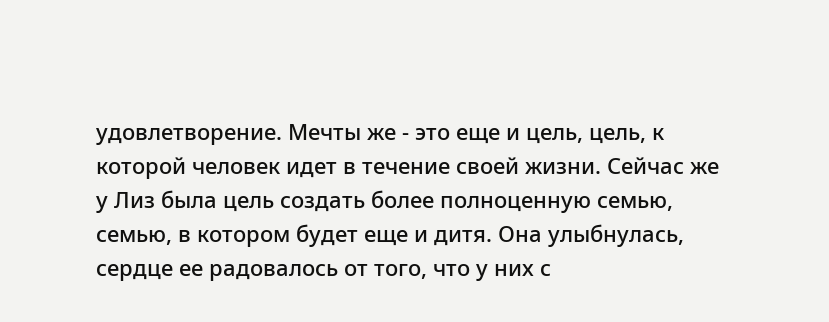удовлетворение. Мечты же - это еще и цель, цель, к которой человек идет в течение своей жизни. Сейчас же у Лиз была цель создать более полноценную семью, семью, в котором будет еще и дитя. Она улыбнулась, сердце ее радовалось от того, что у них с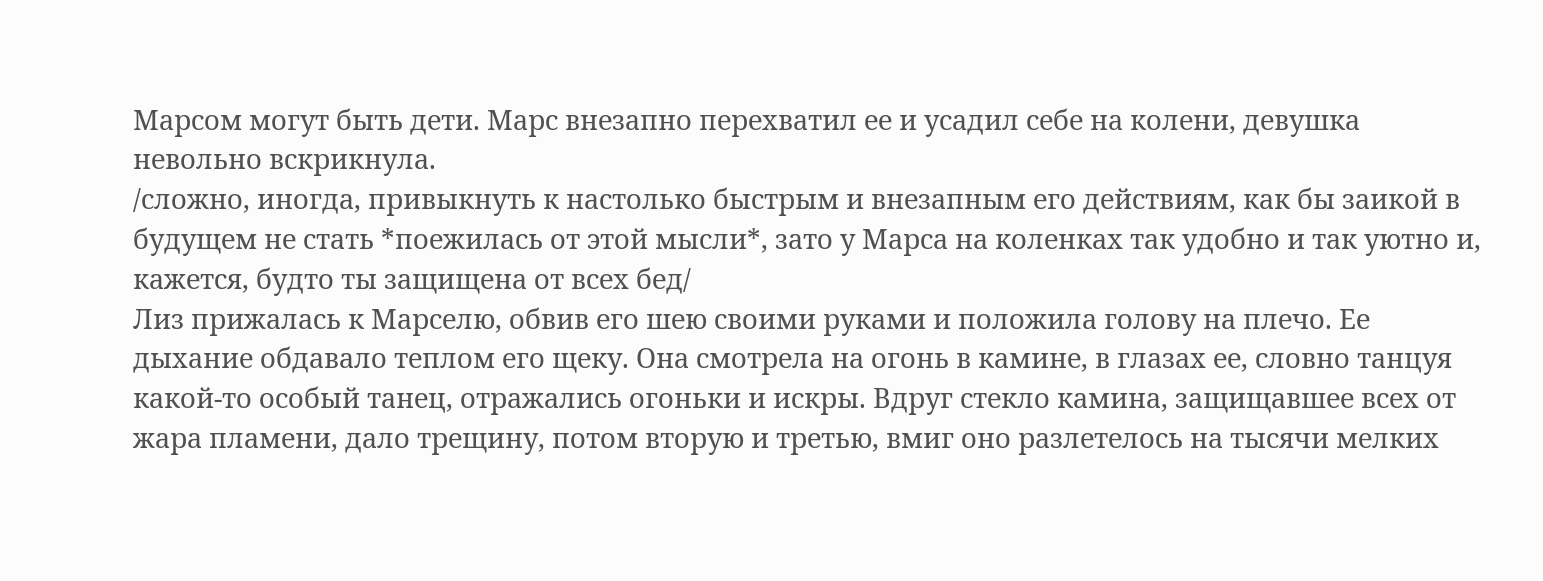Марсом могут быть дети. Марс внезапно перехватил ее и усадил себе на колени, девушка невольно вскрикнула.
/сложно, иногда, привыкнуть к настолько быстрым и внезапным его действиям, как бы заикой в будущем не стать *поежилась от этой мысли*, зато у Марса на коленках так удобно и так уютно и, кажется, будто ты защищена от всех бед/
Лиз прижалась к Марселю, обвив его шею своими руками и положила голову на плечо. Ее дыхание обдавало теплом его щеку. Она смотрела на огонь в камине, в глазах ее, словно танцуя какой-то особый танец, отражались огоньки и искры. Вдруг стекло камина, защищавшее всех от жара пламени, дало трещину, потом вторую и третью, вмиг оно разлетелось на тысячи мелких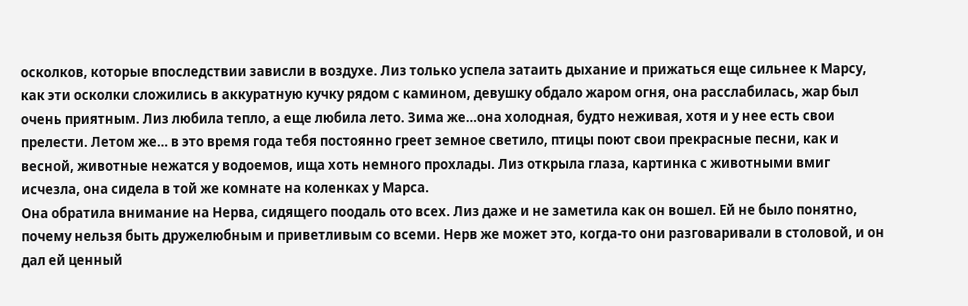осколков, которые впоследствии зависли в воздухе. Лиз только успела затаить дыхание и прижаться еще сильнее к Марсу, как эти осколки сложились в аккуратную кучку рядом с камином, девушку обдало жаром огня, она расслабилась, жар был очень приятным. Лиз любила тепло, а еще любила лето. Зима же…она холодная, будто неживая, хотя и у нее есть свои прелести. Летом же… в это время года тебя постоянно греет земное светило, птицы поют свои прекрасные песни, как и весной, животные нежатся у водоемов, ища хоть немного прохлады. Лиз открыла глаза, картинка с животными вмиг исчезла, она сидела в той же комнате на коленках у Марса.
Она обратила внимание на Нерва, сидящего поодаль ото всех. Лиз даже и не заметила как он вошел. Ей не было понятно, почему нельзя быть дружелюбным и приветливым со всеми. Нерв же может это, когда-то они разговаривали в столовой, и он дал ей ценный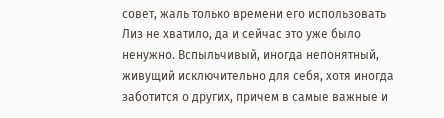совет, жаль только времени его использовать Лиз не хватило, да и сейчас это уже было ненужно. Вспыльчивый, иногда непонятный, живущий исключительно для себя, хотя иногда заботится о других, причем в самые важные и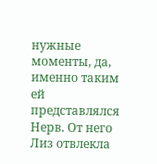нужные моменты, да, именно таким ей представлялся Нерв. От него Лиз отвлекла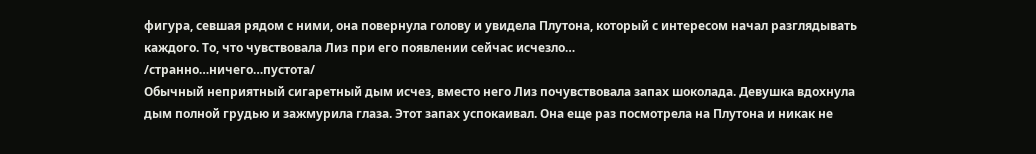фигура, севшая рядом с ними, она повернула голову и увидела Плутона, который с интересом начал разглядывать каждого. То, что чувствовала Лиз при его появлении сейчас исчезло…
/странно…ничего…пустота/
Обычный неприятный сигаретный дым исчез, вместо него Лиз почувствовала запах шоколада. Девушка вдохнула дым полной грудью и зажмурила глаза. Этот запах успокаивал. Она еще раз посмотрела на Плутона и никак не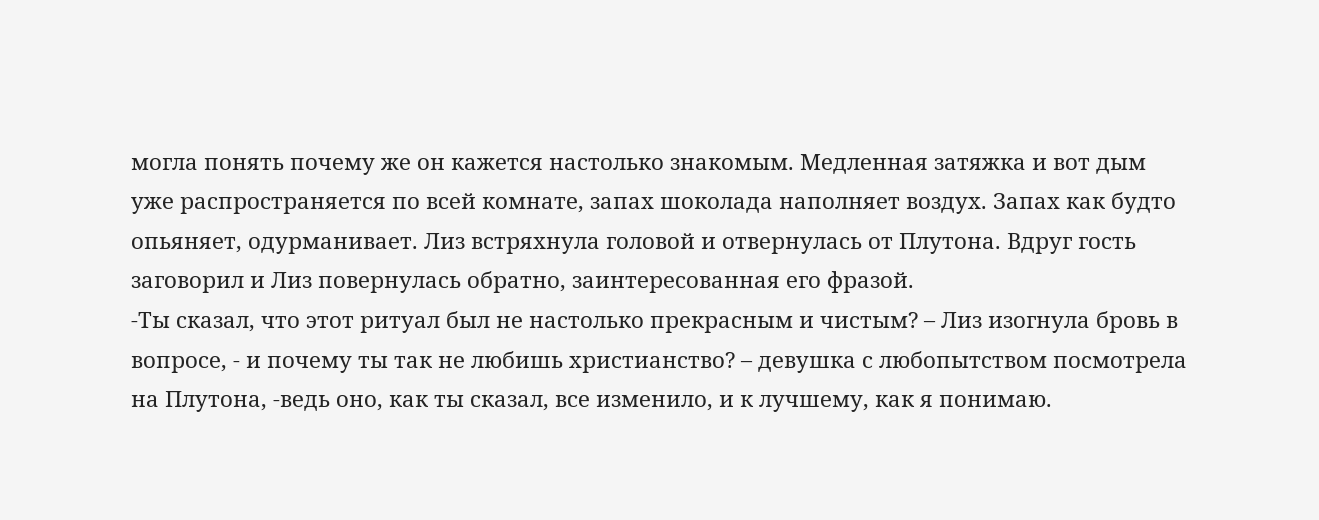могла понять почему же он кажется настолько знакомым. Медленная затяжка и вот дым уже распространяется по всей комнате, запах шоколада наполняет воздух. Запах как будто опьяняет, одурманивает. Лиз встряхнула головой и отвернулась от Плутона. Вдруг гость заговорил и Лиз повернулась обратно, заинтересованная его фразой.
-Ты сказал, что этот ритуал был не настолько прекрасным и чистым? – Лиз изогнула бровь в вопросе, - и почему ты так не любишь христианство? – девушка с любопытством посмотрела на Плутона, -ведь оно, как ты сказал, все изменило, и к лучшему, как я понимаю.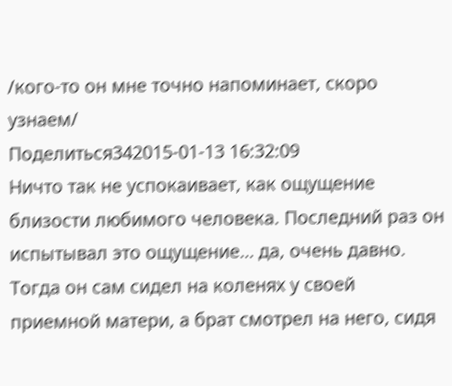/кого-то он мне точно напоминает, скоро узнаем/
Поделиться342015-01-13 16:32:09
Ничто так не успокаивает, как ощущение близости любимого человека. Последний раз он испытывал это ощущение… да, очень давно. Тогда он сам сидел на коленях у своей приемной матери, а брат смотрел на него, сидя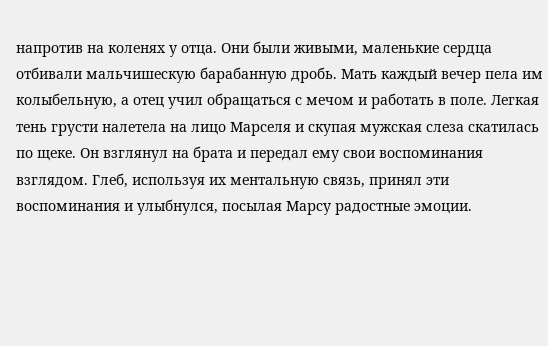напротив на коленях у отца. Они были живыми, маленькие сердца отбивали мальчишескую барабанную дробь. Мать каждый вечер пела им колыбельную, а отец учил обращаться с мечом и работать в поле. Легкая тень грусти налетела на лицо Марселя и скупая мужская слеза скатилась по щеке. Он взглянул на брата и передал ему свои воспоминания взглядом. Глеб, используя их ментальную связь, принял эти воспоминания и улыбнулся, посылая Марсу радостные эмоции.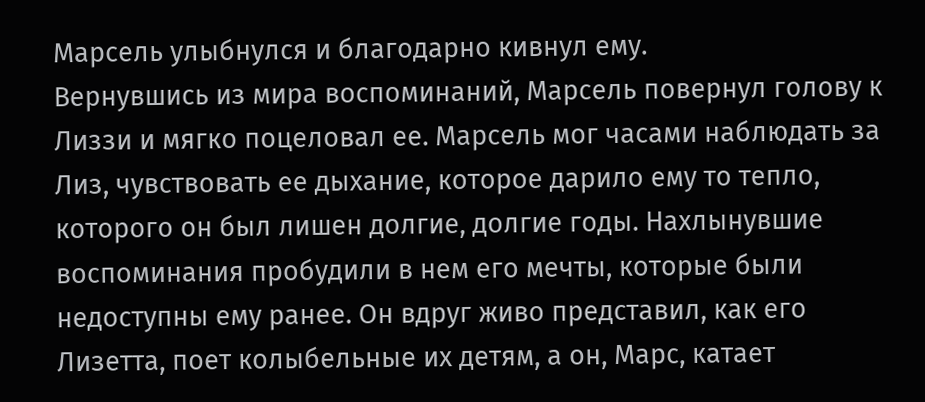Марсель улыбнулся и благодарно кивнул ему.
Вернувшись из мира воспоминаний, Марсель повернул голову к Лиззи и мягко поцеловал ее. Марсель мог часами наблюдать за Лиз, чувствовать ее дыхание, которое дарило ему то тепло, которого он был лишен долгие, долгие годы. Нахлынувшие воспоминания пробудили в нем его мечты, которые были недоступны ему ранее. Он вдруг живо представил, как его Лизетта, поет колыбельные их детям, а он, Марс, катает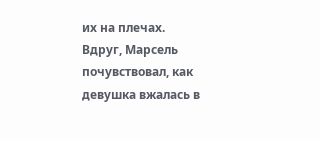их на плечах.
Вдруг, Марсель почувствовал, как девушка вжалась в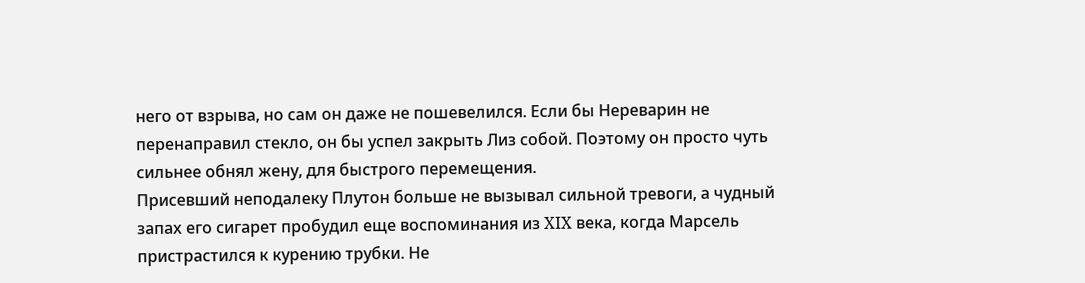него от взрыва, но сам он даже не пошевелился. Если бы Нереварин не перенаправил стекло, он бы успел закрыть Лиз собой. Поэтому он просто чуть сильнее обнял жену, для быстрого перемещения.
Присевший неподалеку Плутон больше не вызывал сильной тревоги, а чудный запах его сигарет пробудил еще воспоминания из XIX века, когда Марсель пристрастился к курению трубки. Не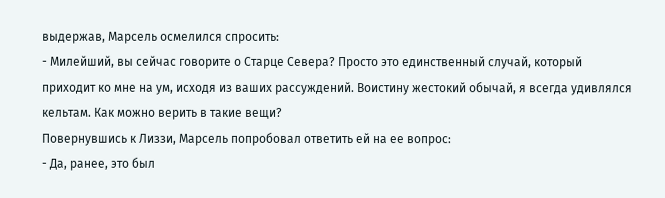выдержав, Марсель осмелился спросить:
- Милейший, вы сейчас говорите о Старце Севера? Просто это единственный случай, который приходит ко мне на ум, исходя из ваших рассуждений. Воистину жестокий обычай, я всегда удивлялся кельтам. Как можно верить в такие вещи?
Повернувшись к Лиззи, Марсель попробовал ответить ей на ее вопрос:
- Да, ранее, это был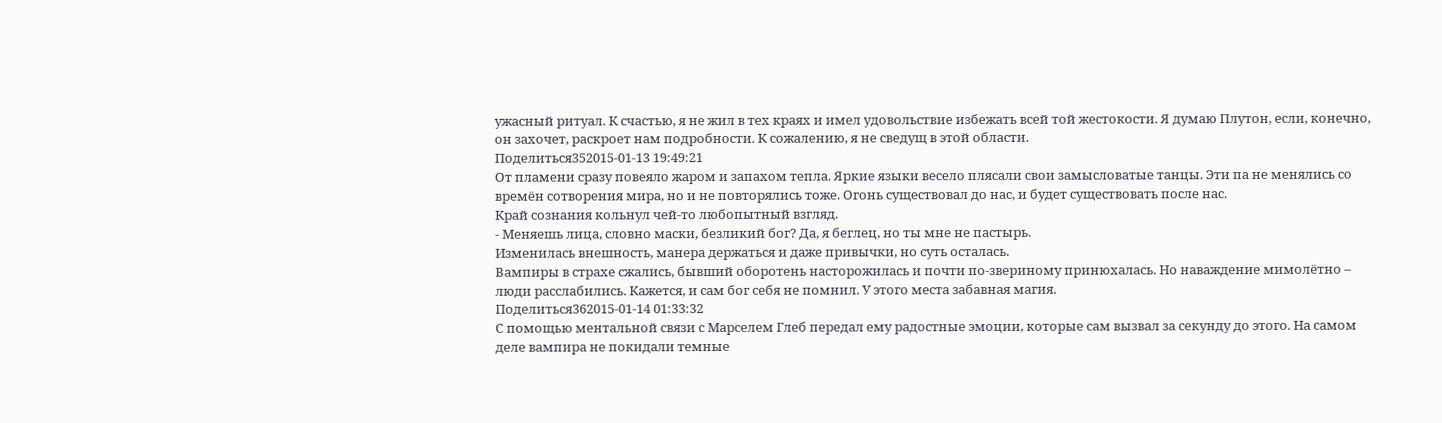ужасный ритуал. К счастью, я не жил в тех краях и имел удовольствие избежать всей той жестокости. Я думаю Плутон, если, конечно, он захочет, раскроет нам подробности. К сожалению, я не сведущ в этой области.
Поделиться352015-01-13 19:49:21
От пламени сразу повеяло жаром и запахом тепла. Яркие языки весело плясали свои замысловатые танцы. Эти па не менялись со времён сотворения мира, но и не повторялись тоже. Огонь существовал до нас, и будет существовать после нас.
Край сознания кольнул чей-то любопытный взгляд.
- Меняешь лица, словно маски, безликий бог? Да, я беглец, но ты мне не пастырь.
Изменилась внешность, манера держаться и даже привычки, но суть осталась.
Вампиры в страхе сжались, бывший оборотень насторожилась и почти по-звериному принюхалась. Но наваждение мимолётно – люди расслабились. Кажется, и сам бог себя не помнил. У этого места забавная магия.
Поделиться362015-01-14 01:33:32
С помощью ментальной связи с Марселем Глеб передал ему радостные эмоции, которые сам вызвал за секунду до этого. На самом деле вампира не покидали темные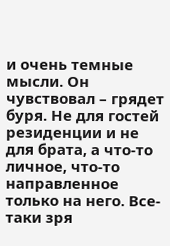и очень темные мысли. Он чувствовал – грядет буря. Не для гостей резиденции и не для брата, а что-то личное, что-то направленное только на него. Все-таки зря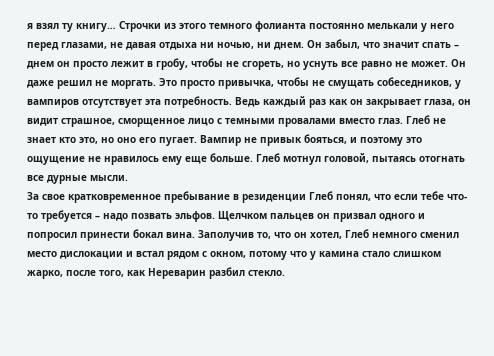я взял ту книгу… Строчки из этого темного фолианта постоянно мелькали у него перед глазами, не давая отдыха ни ночью, ни днем. Он забыл, что значит спать – днем он просто лежит в гробу, чтобы не сгореть, но уснуть все равно не может. Он даже решил не моргать. Это просто привычка, чтобы не смущать собеседников, у вампиров отсутствует эта потребность. Ведь каждый раз как он закрывает глаза, он видит страшное, сморщенное лицо с темными провалами вместо глаз. Глеб не знает кто это, но оно его пугает. Вампир не привык бояться, и поэтому это ощущение не нравилось ему еще больше. Глеб мотнул головой, пытаясь отогнать все дурные мысли.
За свое кратковременное пребывание в резиденции Глеб понял, что если тебе что-то требуется – надо позвать эльфов. Щелчком пальцев он призвал одного и попросил принести бокал вина. Заполучив то, что он хотел, Глеб немного сменил место дислокации и встал рядом с окном, потому что у камина стало слишком жарко, после того, как Нереварин разбил стекло.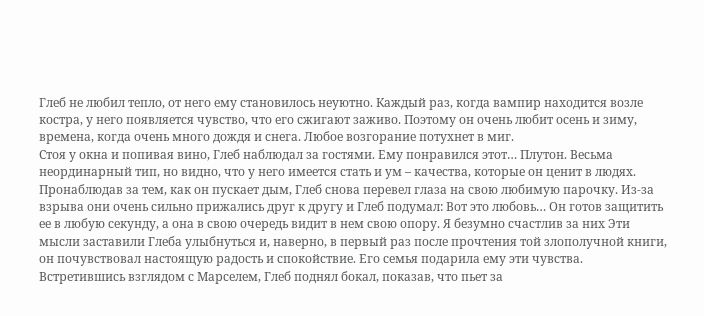Глеб не любил тепло, от него ему становилось неуютно. Каждый раз, когда вампир находится возле костра, у него появляется чувство, что его сжигают заживо. Поэтому он очень любит осень и зиму, времена, когда очень много дождя и снега. Любое возгорание потухнет в миг.
Стоя у окна и попивая вино, Глеб наблюдал за гостями. Ему понравился этот… Плутон. Весьма неординарный тип, но видно, что у него имеется стать и ум – качества, которые он ценит в людях. Пронаблюдав за тем, как он пускает дым, Глеб снова перевел глаза на свою любимую парочку. Из-за взрыва они очень сильно прижались друг к другу и Глеб подумал: Вот это любовь… Он готов защитить ее в любую секунду, а она в свою очередь видит в нем свою опору. Я безумно счастлив за них Эти мысли заставили Глеба улыбнуться и, наверно, в первый раз после прочтения той злополучной книги, он почувствовал настоящую радость и спокойствие. Его семья подарила ему эти чувства. Встретившись взглядом с Марселем, Глеб поднял бокал, показав, что пьет за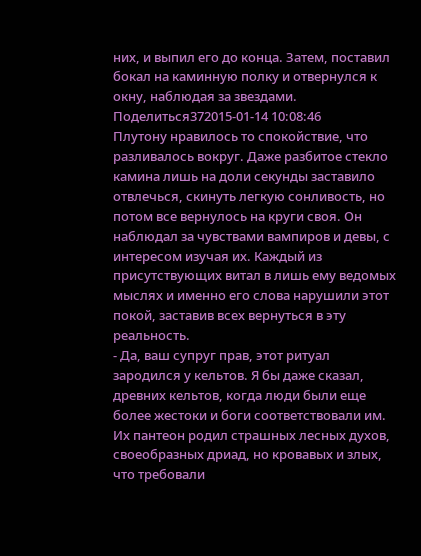них, и выпил его до конца. Затем, поставил бокал на каминную полку и отвернулся к окну, наблюдая за звездами.
Поделиться372015-01-14 10:08:46
Плутону нравилось то спокойствие, что разливалось вокруг. Даже разбитое стекло камина лишь на доли секунды заставило отвлечься, скинуть легкую сонливость, но потом все вернулось на круги своя. Он наблюдал за чувствами вампиров и девы, с интересом изучая их. Каждый из присутствующих витал в лишь ему ведомых мыслях и именно его слова нарушили этот покой, заставив всех вернуться в эту реальность.
- Да, ваш супруг прав, этот ритуал зародился у кельтов. Я бы даже сказал, древних кельтов, когда люди были еще более жестоки и боги соответствовали им. Их пантеон родил страшных лесных духов, своеобразных дриад, но кровавых и злых, что требовали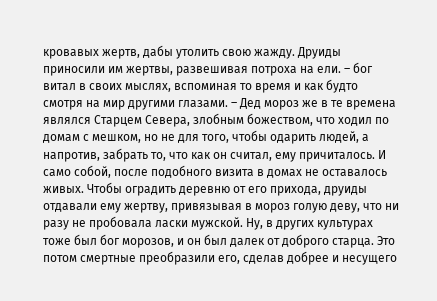кровавых жертв, дабы утолить свою жажду. Друиды приносили им жертвы, развешивая потроха на ели. – бог витал в своих мыслях, вспоминая то время и как будто смотря на мир другими глазами. – Дед мороз же в те времена являлся Старцем Севера, злобным божеством, что ходил по домам с мешком, но не для того, чтобы одарить людей, а напротив, забрать то, что как он считал, ему причиталось. И само собой, после подобного визита в домах не оставалось живых. Чтобы оградить деревню от его прихода, друиды отдавали ему жертву, привязывая в мороз голую деву, что ни разу не пробовала ласки мужской. Ну, в других культурах тоже был бог морозов, и он был далек от доброго старца. Это потом смертные преобразили его, сделав добрее и несущего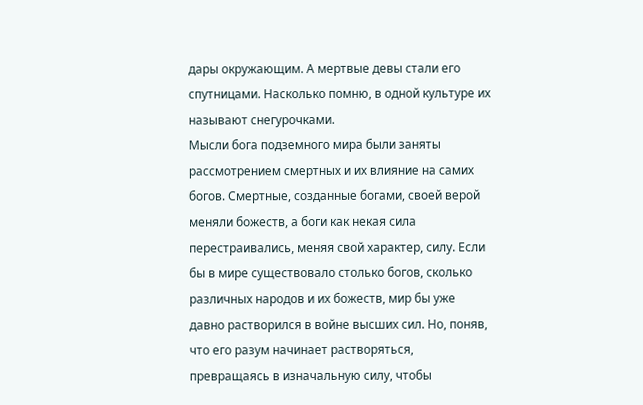дары окружающим. А мертвые девы стали его спутницами. Насколько помню, в одной культуре их называют снегурочками.
Мысли бога подземного мира были заняты рассмотрением смертных и их влияние на самих богов. Смертные, созданные богами, своей верой меняли божеств, а боги как некая сила перестраивались, меняя свой характер, силу. Если бы в мире существовало столько богов, сколько различных народов и их божеств, мир бы уже давно растворился в войне высших сил. Но, поняв, что его разум начинает растворяться, превращаясь в изначальную силу, чтобы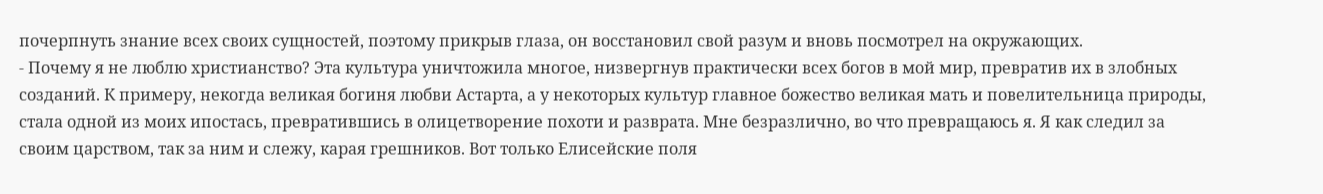почерпнуть знание всех своих сущностей, поэтому прикрыв глаза, он восстановил свой разум и вновь посмотрел на окружающих.
- Почему я не люблю христианство? Эта культура уничтожила многое, низвергнув практически всех богов в мой мир, превратив их в злобных созданий. К примеру, некогда великая богиня любви Астарта, а у некоторых культур главное божество великая мать и повелительница природы, стала одной из моих ипостась, превратившись в олицетворение похоти и разврата. Мне безразлично, во что превращаюсь я. Я как следил за своим царством, так за ним и слежу, карая грешников. Вот только Елисейские поля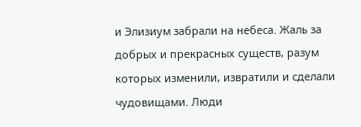и Элизиум забрали на небеса. Жаль за добрых и прекрасных существ, разум которых изменили, извратили и сделали чудовищами. Люди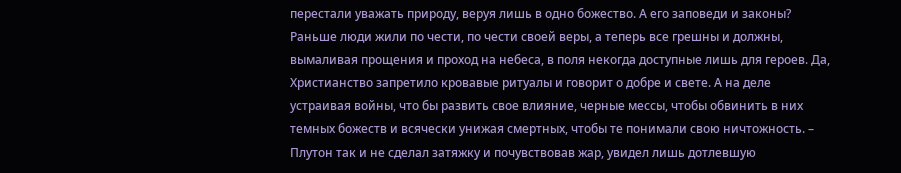перестали уважать природу, веруя лишь в одно божество. А его заповеди и законы? Раньше люди жили по чести, по чести своей веры, а теперь все грешны и должны, вымаливая прощения и проход на небеса, в поля некогда доступные лишь для героев. Да, Христианство запретило кровавые ритуалы и говорит о добре и свете. А на деле устраивая войны, что бы развить свое влияние, черные мессы, чтобы обвинить в них темных божеств и всячески унижая смертных, чтобы те понимали свою ничтожность. – Плутон так и не сделал затяжку и почувствовав жар, увидел лишь дотлевшую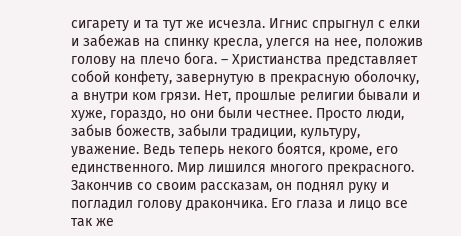сигарету и та тут же исчезла. Игнис спрыгнул с елки и забежав на спинку кресла, улегся на нее, положив голову на плечо бога. – Христианства представляет собой конфету, завернутую в прекрасную оболочку, а внутри ком грязи. Нет, прошлые религии бывали и хуже, гораздо, но они были честнее. Просто люди, забыв божеств, забыли традиции, культуру, уважение. Ведь теперь некого боятся, кроме, его единственного. Мир лишился многого прекрасного.
Закончив со своим рассказам, он поднял руку и погладил голову дракончика. Его глаза и лицо все так же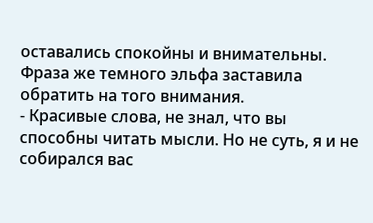оставались спокойны и внимательны. Фраза же темного эльфа заставила обратить на того внимания.
- Красивые слова, не знал, что вы способны читать мысли. Но не суть, я и не собирался вас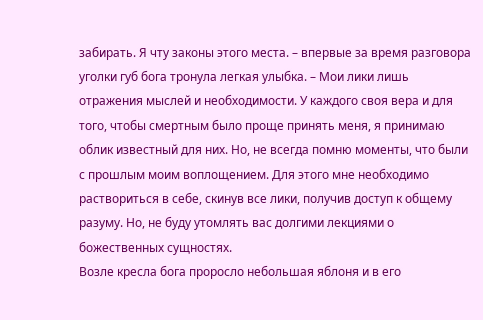забирать. Я чту законы этого места. – впервые за время разговора уголки губ бога тронула легкая улыбка. – Мои лики лишь отражения мыслей и необходимости. У каждого своя вера и для того, чтобы смертным было проще принять меня, я принимаю облик известный для них. Но, не всегда помню моменты, что были с прошлым моим воплощением. Для этого мне необходимо раствориться в себе, скинув все лики, получив доступ к общему разуму. Но, не буду утомлять вас долгими лекциями о божественных сущностях.
Возле кресла бога проросло небольшая яблоня и в его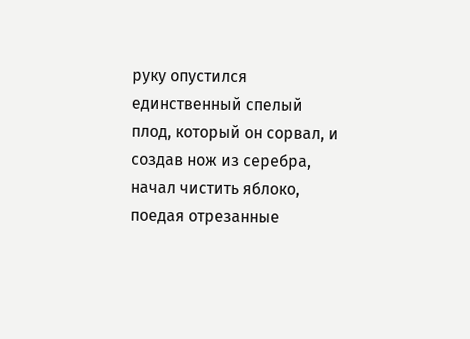руку опустился единственный спелый плод, который он сорвал, и создав нож из серебра, начал чистить яблоко, поедая отрезанные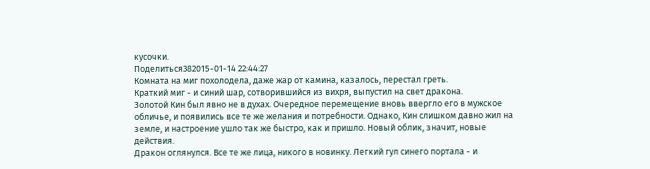кусочки.
Поделиться382015-01-14 22:44:27
Комната на миг похолодела, даже жар от камина, казалось, перестал греть.
Краткий миг - и синий шар, сотворившийся из вихря, выпустил на свет дракона.
Золотой Кин был явно не в духах. Очередное перемещение вновь ввергло его в мужское обличье, и появились все те же желания и потребности. Однако, Кин слишком давно жил на земле, и настроение ушло так же быстро, как и пришло. Новый облик, значит, новые действия.
Дракон оглянулся. Все те же лица, никого в новинку. Легкий гул синего портала - и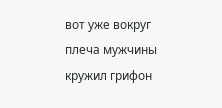вот уже вокруг плеча мужчины кружил грифон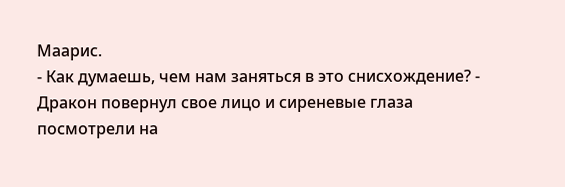Маарис.
- Как думаешь, чем нам заняться в это снисхождение? - Дракон повернул свое лицо и сиреневые глаза посмотрели на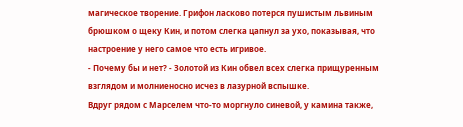магическое творение. Грифон ласково потерся пушистым львиным брюшком о щеку Кин, и потом слегка цапнул за ухо, показывая, что настроение у него самое что есть игривое.
- Почему бы и нет? - Золотой из Кин обвел всех слегка прищуренным взглядом и молниеносно исчез в лазурной вспышке.
Вдруг рядом с Марселем что-то моргнуло синевой, у камина также,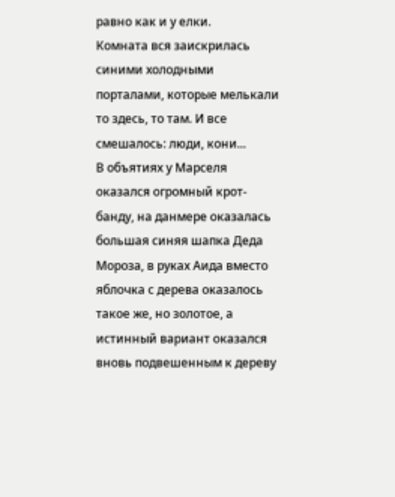равно как и у елки.
Комната вся заискрилась синими холодными порталами, которые мелькали то здесь, то там. И все смешалось: люди, кони...
В объятиях у Марселя оказался огромный крот-банду, на данмере оказалась большая синяя шапка Деда Мороза, в руках Аида вместо яблочка с дерева оказалось такое же, но золотое, а истинный вариант оказался вновь подвешенным к дереву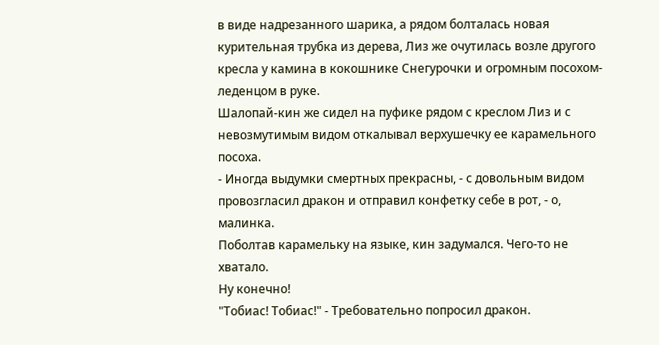в виде надрезанного шарика, а рядом болталась новая курительная трубка из дерева, Лиз же очутилась возле другого кресла у камина в кокошнике Снегурочки и огромным посохом-леденцом в руке.
Шалопай-кин же сидел на пуфике рядом с креслом Лиз и с невозмутимым видом откалывал верхушечку ее карамельного посоха.
- Иногда выдумки смертных прекрасны, - с довольным видом провозгласил дракон и отправил конфетку себе в рот, - о, малинка.
Поболтав карамельку на языке, кин задумался. Чего-то не хватало.
Ну конечно!
"Тобиас! Тобиас!" - Требовательно попросил дракон.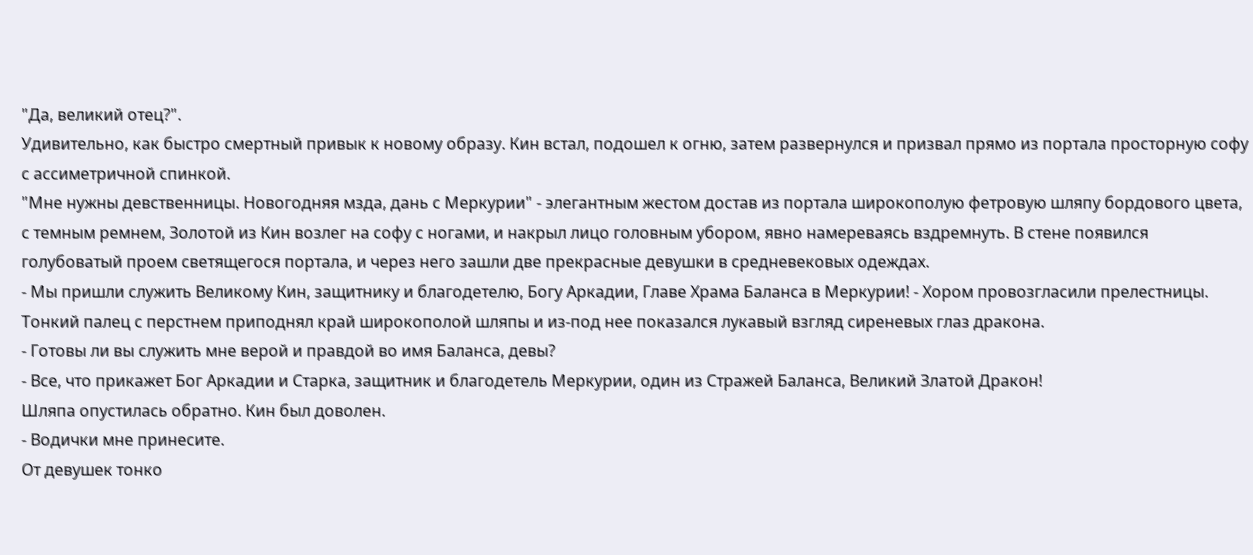"Да, великий отец?".
Удивительно, как быстро смертный привык к новому образу. Кин встал, подошел к огню, затем развернулся и призвал прямо из портала просторную софу с ассиметричной спинкой.
"Мне нужны девственницы. Новогодняя мзда, дань с Меркурии" - элегантным жестом достав из портала широкополую фетровую шляпу бордового цвета, с темным ремнем, Золотой из Кин возлег на софу с ногами, и накрыл лицо головным убором, явно намереваясь вздремнуть. В стене появился голубоватый проем светящегося портала, и через него зашли две прекрасные девушки в средневековых одеждах.
- Мы пришли служить Великому Кин, защитнику и благодетелю, Богу Аркадии, Главе Храма Баланса в Меркурии! - Хором провозгласили прелестницы.
Тонкий палец с перстнем приподнял край широкополой шляпы и из-под нее показался лукавый взгляд сиреневых глаз дракона.
- Готовы ли вы служить мне верой и правдой во имя Баланса, девы?
- Все, что прикажет Бог Аркадии и Старка, защитник и благодетель Меркурии, один из Стражей Баланса, Великий Златой Дракон!
Шляпа опустилась обратно. Кин был доволен.
- Водички мне принесите.
От девушек тонко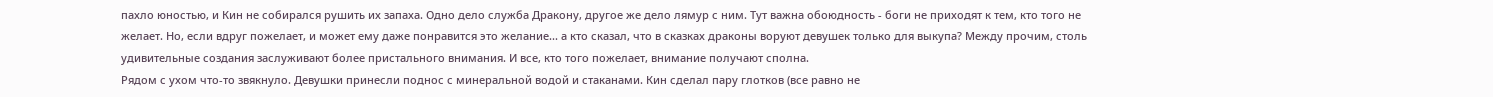пахло юностью, и Кин не собирался рушить их запаха. Одно дело служба Дракону, другое же дело лямур с ним. Тут важна обоюдность - боги не приходят к тем, кто того не желает. Но, если вдруг пожелает, и может ему даже понравится это желание... а кто сказал, что в сказках драконы воруют девушек только для выкупа? Между прочим, столь удивительные создания заслуживают более пристального внимания. И все, кто того пожелает, внимание получают сполна.
Рядом с ухом что-то звякнуло. Девушки принесли поднос с минеральной водой и стаканами. Кин сделал пару глотков (все равно не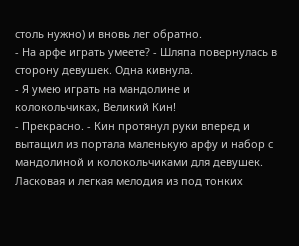столь нужно) и вновь лег обратно.
- На арфе играть умеете? - Шляпа повернулась в сторону девушек. Одна кивнула.
- Я умею играть на мандолине и колокольчиках, Великий Кин!
- Прекрасно. - Кин протянул руки вперед и вытащил из портала маленькую арфу и набор с мандолиной и колокольчиками для девушек.
Ласковая и легкая мелодия из под тонких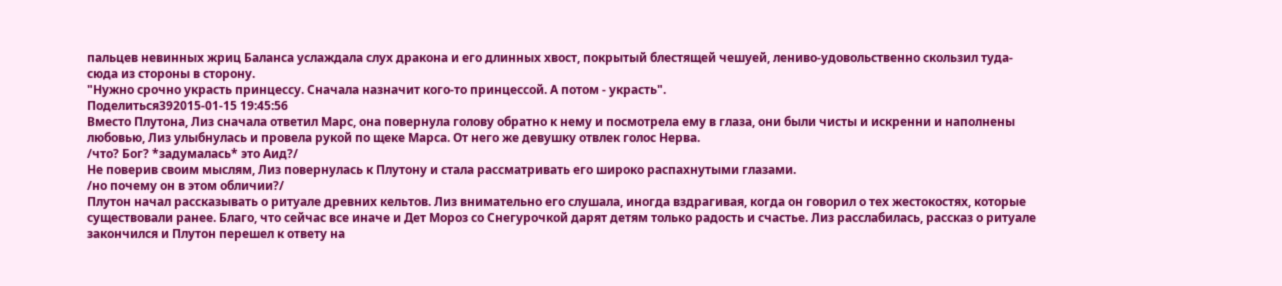пальцев невинных жриц Баланса услаждала слух дракона и его длинных хвост, покрытый блестящей чешуей, лениво-удовольственно скользил туда-сюда из стороны в сторону.
"Нужно срочно украсть принцессу. Сначала назначит кого-то принцессой. А потом - украсть".
Поделиться392015-01-15 19:45:56
Вместо Плутона, Лиз сначала ответил Марс, она повернула голову обратно к нему и посмотрела ему в глаза, они были чисты и искренни и наполнены любовью, Лиз улыбнулась и провела рукой по щеке Марса. От него же девушку отвлек голос Нерва.
/что? Бог? *задумалась* это Аид?/
Не поверив своим мыслям, Лиз повернулась к Плутону и стала рассматривать его широко распахнутыми глазами.
/но почему он в этом обличии?/
Плутон начал рассказывать о ритуале древних кельтов. Лиз внимательно его слушала, иногда вздрагивая, когда он говорил о тех жестокостях, которые существовали ранее. Благо, что сейчас все иначе и Дет Мороз со Снегурочкой дарят детям только радость и счастье. Лиз расслабилась, рассказ о ритуале закончился и Плутон перешел к ответу на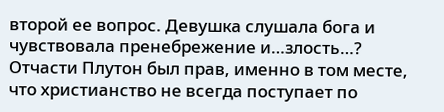второй ее вопрос. Девушка слушала бога и чувствовала пренебрежение и…злость…? Отчасти Плутон был прав, именно в том месте, что христианство не всегда поступает по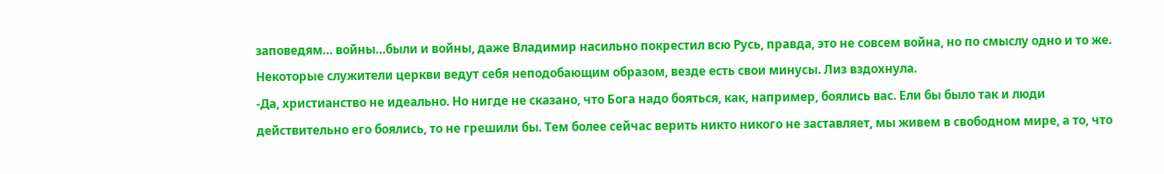заповедям… войны…были и войны, даже Владимир насильно покрестил всю Русь, правда, это не совсем война, но по смыслу одно и то же. Некоторые служители церкви ведут себя неподобающим образом, везде есть свои минусы. Лиз вздохнула.
-Да, христианство не идеально. Но нигде не сказано, что Бога надо бояться, как, например, боялись вас. Ели бы было так и люди действительно его боялись, то не грешили бы. Тем более сейчас верить никто никого не заставляет, мы живем в свободном мире, а то, что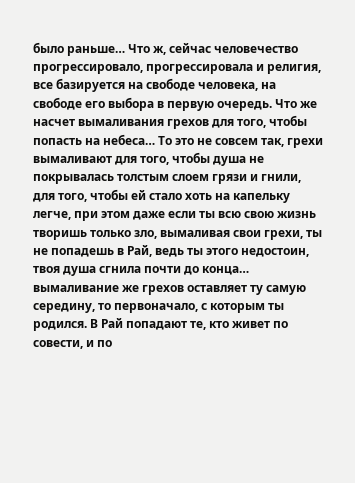было раньше… Что ж, сейчас человечество прогрессировало, прогрессировала и религия, все базируется на свободе человека, на свободе его выбора в первую очередь. Что же насчет вымаливания грехов для того, чтобы попасть на небеса… То это не совсем так, грехи вымаливают для того, чтобы душа не покрывалась толстым слоем грязи и гнили, для того, чтобы ей стало хоть на капельку легче, при этом даже если ты всю свою жизнь творишь только зло, вымаливая свои грехи, ты не попадешь в Рай, ведь ты этого недостоин, твоя душа сгнила почти до конца… вымаливание же грехов оставляет ту самую середину, то первоначало, с которым ты родился. В Рай попадают те, кто живет по совести, и по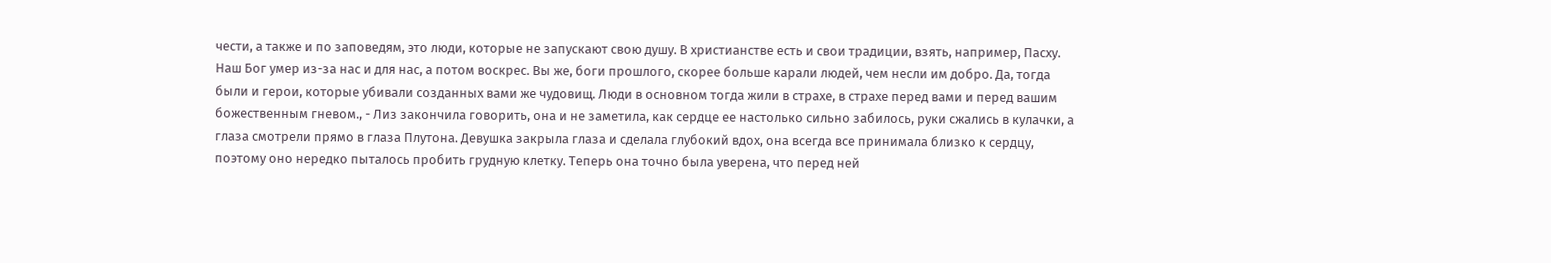чести, а также и по заповедям, это люди, которые не запускают свою душу. В христианстве есть и свои традиции, взять, например, Пасху. Наш Бог умер из-за нас и для нас, а потом воскрес. Вы же, боги прошлого, скорее больше карали людей, чем несли им добро. Да, тогда были и герои, которые убивали созданных вами же чудовищ. Люди в основном тогда жили в страхе, в страхе перед вами и перед вашим божественным гневом., - Лиз закончила говорить, она и не заметила, как сердце ее настолько сильно забилось, руки сжались в кулачки, а глаза смотрели прямо в глаза Плутона. Девушка закрыла глаза и сделала глубокий вдох, она всегда все принимала близко к сердцу, поэтому оно нередко пыталось пробить грудную клетку. Теперь она точно была уверена, что перед ней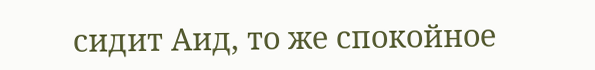сидит Аид, то же спокойное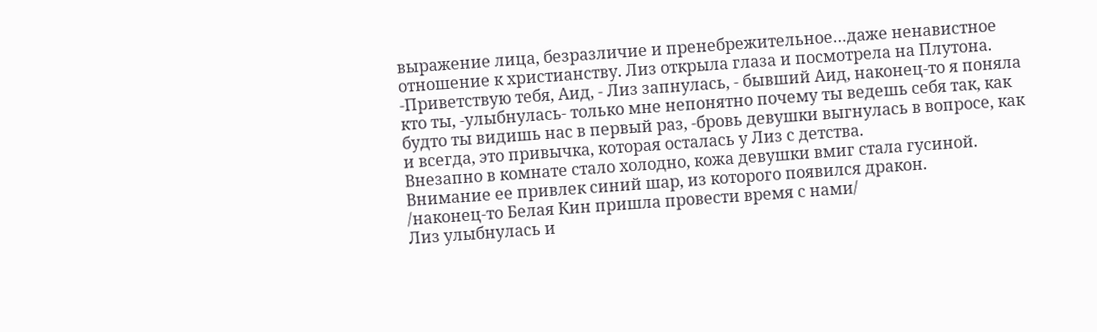выражение лица, безразличие и пренебрежительное…даже ненавистное отношение к христианству. Лиз открыла глаза и посмотрела на Плутона.
-Приветствую тебя, Аид, - Лиз запнулась, - бывший Аид, наконец-то я поняла кто ты, -улыбнулась- только мне непонятно почему ты ведешь себя так, как будто ты видишь нас в первый раз, -бровь девушки выгнулась в вопросе, как и всегда, это привычка, которая осталась у Лиз с детства.
Внезапно в комнате стало холодно, кожа девушки вмиг стала гусиной. Внимание ее привлек синий шар, из которого появился дракон.
/наконец-то Белая Кин пришла провести время с нами/
Лиз улыбнулась и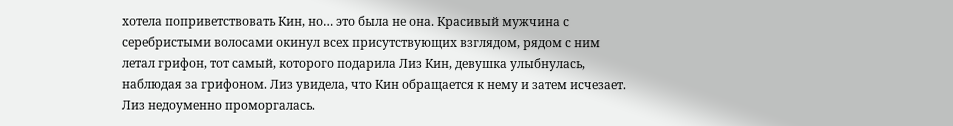хотела поприветствовать Кин, но… это была не она. Красивый мужчина с серебристыми волосами окинул всех присутствующих взглядом, рядом с ним летал грифон, тот самый, которого подарила Лиз Кин, девушка улыбнулась, наблюдая за грифоном. Лиз увидела, что Кин обращается к нему и затем исчезает. Лиз недоуменно проморгалась.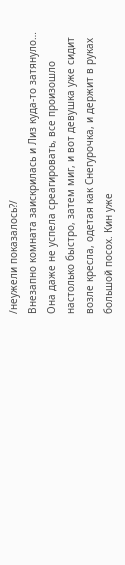/неужели показалось?/
Внезапно комната заискрилась и Лиз куда-то затянуло… Она даже не успела среагировать, все произошло настолько быстро, затем миг, и вот девушка уже сидит возле кресла, одетая как Снегурочка, и держит в руках большой посох. Кин уже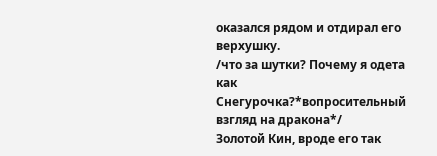оказался рядом и отдирал его верхушку.
/что за шутки? Почему я одета как Снегурочка?*вопросительный взгляд на дракона*/
Золотой Кин, вроде его так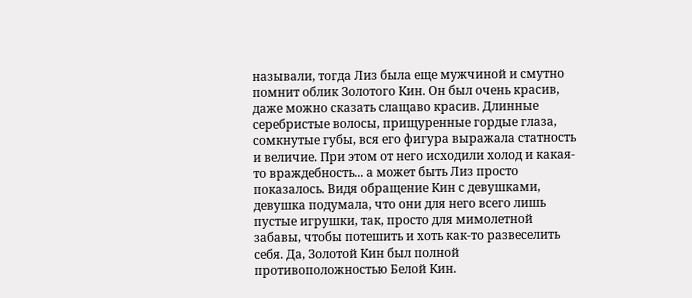называли, тогда Лиз была еще мужчиной и смутно помнит облик Золотого Кин. Он был очень красив, даже можно сказать слащаво красив. Длинные серебристые волосы, прищуренные гордые глаза, сомкнутые губы, вся его фигура выражала статность и величие. При этом от него исходили холод и какая-то враждебность... а может быть Лиз просто показалось. Видя обращение Кин с девушками, девушка подумала, что они для него всего лишь пустые игрушки, так, просто для мимолетной забавы, чтобы потешить и хоть как-то развеселить себя. Да, Золотой Кин был полной противоположностью Белой Кин.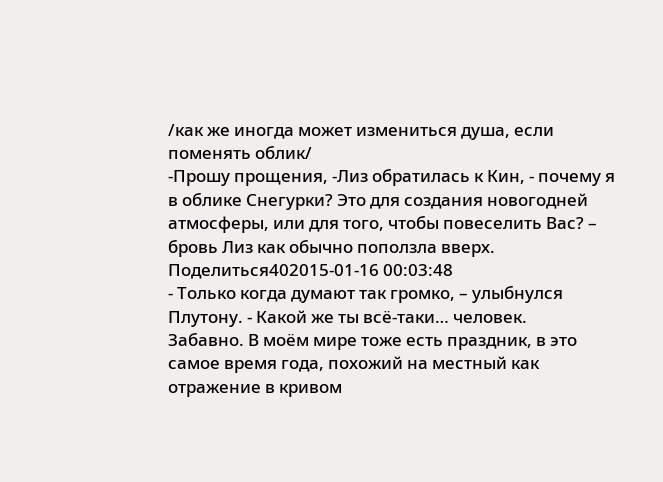/как же иногда может измениться душа, если поменять облик/
-Прошу прощения, -Лиз обратилась к Кин, - почему я в облике Снегурки? Это для создания новогодней атмосферы, или для того, чтобы повеселить Вас? – бровь Лиз как обычно поползла вверх.
Поделиться402015-01-16 00:03:48
- Только когда думают так громко, – улыбнулся Плутону. - Какой же ты всё-таки… человек.
Забавно. В моём мире тоже есть праздник, в это самое время года, похожий на местный как отражение в кривом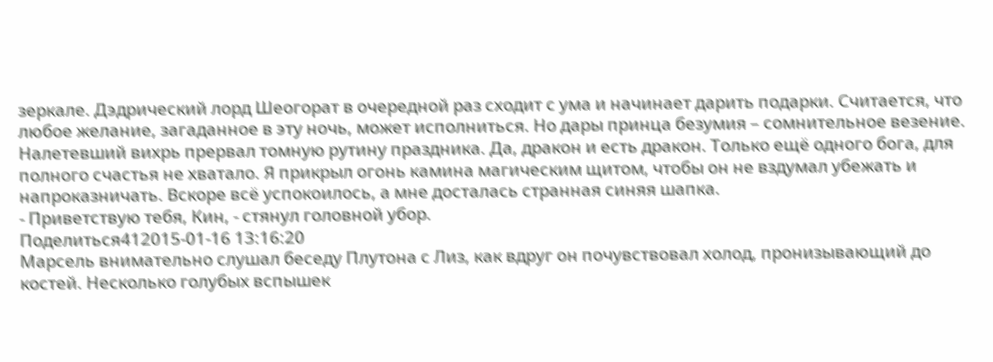зеркале. Дэдрический лорд Шеогорат в очередной раз сходит с ума и начинает дарить подарки. Считается, что любое желание, загаданное в эту ночь, может исполниться. Но дары принца безумия – сомнительное везение.
Налетевший вихрь прервал томную рутину праздника. Да, дракон и есть дракон. Только ещё одного бога, для полного счастья не хватало. Я прикрыл огонь камина магическим щитом, чтобы он не вздумал убежать и напроказничать. Вскоре всё успокоилось, а мне досталась странная синяя шапка.
- Приветствую тебя, Кин, - стянул головной убор.
Поделиться412015-01-16 13:16:20
Марсель внимательно слушал беседу Плутона с Лиз, как вдруг он почувствовал холод, пронизывающий до костей. Несколько голубых вспышек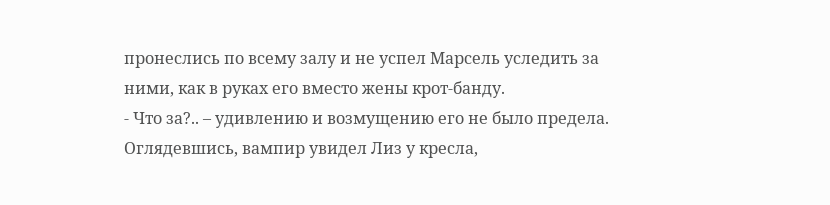пронеслись по всему залу и не успел Марсель уследить за ними, как в руках его вместо жены крот-банду.
- Что за?.. – удивлению и возмущению его не было предела. Оглядевшись, вампир увидел Лиз у кресла,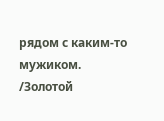рядом с каким-то мужиком. /Золотой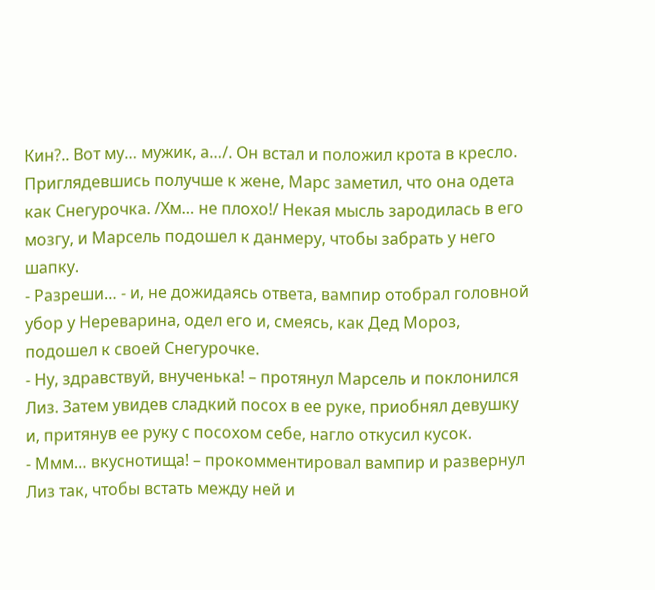Кин?.. Вот му… мужик, а…/. Он встал и положил крота в кресло. Приглядевшись получше к жене, Марс заметил, что она одета как Снегурочка. /Хм… не плохо!/ Некая мысль зародилась в его мозгу, и Марсель подошел к данмеру, чтобы забрать у него шапку.
- Разреши… - и, не дожидаясь ответа, вампир отобрал головной убор у Нереварина, одел его и, смеясь, как Дед Мороз, подошел к своей Снегурочке.
- Ну, здравствуй, внученька! – протянул Марсель и поклонился Лиз. Затем увидев сладкий посох в ее руке, приобнял девушку и, притянув ее руку с посохом себе, нагло откусил кусок.
- Ммм… вкуснотища! – прокомментировал вампир и развернул Лиз так, чтобы встать между ней и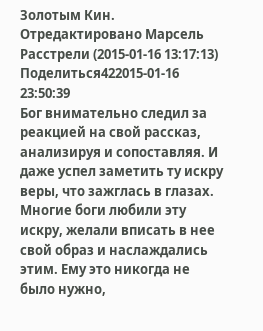Золотым Кин.
Отредактировано Марсель Расстрели (2015-01-16 13:17:13)
Поделиться422015-01-16 23:50:39
Бог внимательно следил за реакцией на свой рассказ, анализируя и сопоставляя. И даже успел заметить ту искру веры, что зажглась в глазах. Многие боги любили эту искру, желали вписать в нее свой образ и наслаждались этим. Ему это никогда не было нужно,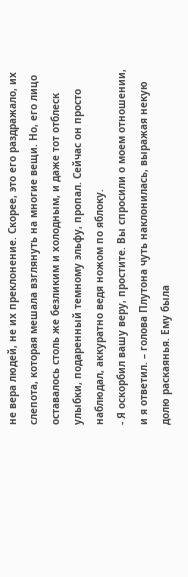не вера людей, не их преклонение. Скорее, это его раздражало, их слепота, которая мешала взглянуть на многие вещи. Но, его лицо оставалось столь же безликим и холодным, и даже тот отблеск улыбки, подаренный темному эльфу, пропал. Сейчас он просто наблюдал, аккуратно ведя ножом по яблоку.
- Я оскорбил вашу веру, простите. Вы спросили о моем отношении, и я ответил. – голова Плутона чуть наклонилась, выражая некую долю раскаянья. Ему была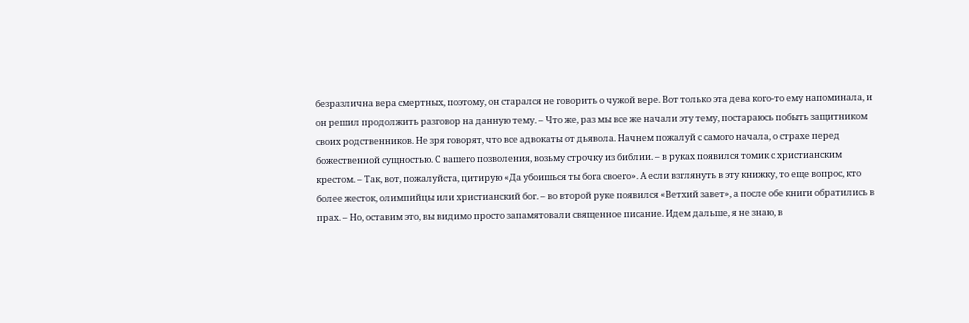безразлична вера смертных, поэтому, он старался не говорить о чужой вере. Вот только эта дева кого-то ему напоминала, и он решил продолжить разговор на данную тему. – Что же, раз мы все же начали эту тему, постараюсь побыть защитником своих родственников. Не зря говорят, что все адвокаты от дьявола. Начнем пожалуй с самого начала, о страхе перед божественной сущностью. С вашего позволения, возьму строчку из библии. – в руках появился томик с христианским крестом. – Так, вот, пожалуйста, цитирую «Да убоишься ты бога своего». А если взглянуть в эту книжку, то еще вопрос, кто более жесток, олимпийцы или христианский бог. – во второй руке появился «Ветхий завет», а после обе книги обратились в прах. – Но, оставим это, вы видимо просто запамятовали священное писание. Идем дальше, я не знаю, в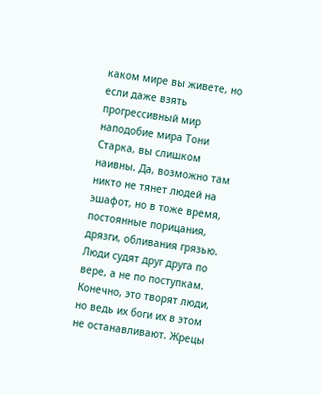каком мире вы живете, но если даже взять прогрессивный мир наподобие мира Тони Старка, вы слишком наивны. Да, возможно там никто не тянет людей на эшафот, но в тоже время, постоянные порицания, дрязги, обливания грязью. Люди судят друг друга по вере, а не по поступкам. Конечно, это творят люди, но ведь их боги их в этом не останавливают. Жрецы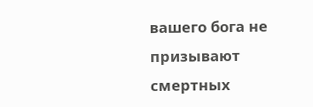вашего бога не призывают смертных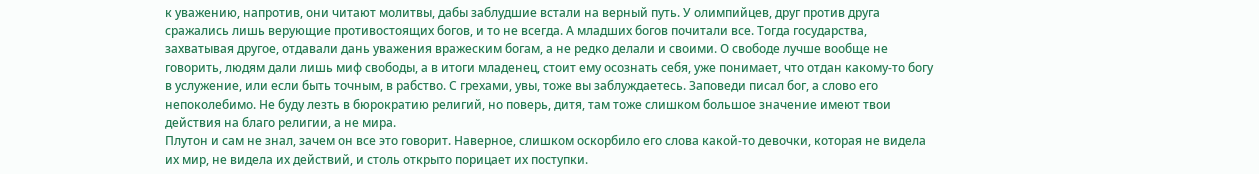к уважению, напротив, они читают молитвы, дабы заблудшие встали на верный путь. У олимпийцев, друг против друга сражались лишь верующие противостоящих богов, и то не всегда. А младших богов почитали все. Тогда государства, захватывая другое, отдавали дань уважения вражеским богам, а не редко делали и своими. О свободе лучше вообще не говорить, людям дали лишь миф свободы, а в итоги младенец, стоит ему осознать себя, уже понимает, что отдан какому-то богу в услужение, или если быть точным, в рабство. С грехами, увы, тоже вы заблуждаетесь. Заповеди писал бог, а слово его непоколебимо. Не буду лезть в бюрократию религий, но поверь, дитя, там тоже слишком большое значение имеют твои действия на благо религии, а не мира.
Плутон и сам не знал, зачем он все это говорит. Наверное, слишком оскорбило его слова какой-то девочки, которая не видела их мир, не видела их действий, и столь открыто порицает их поступки.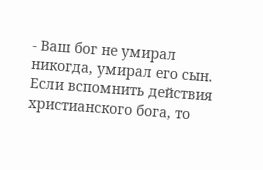- Ваш бог не умирал никогда, умирал его сын. Если вспомнить действия христианского бога, то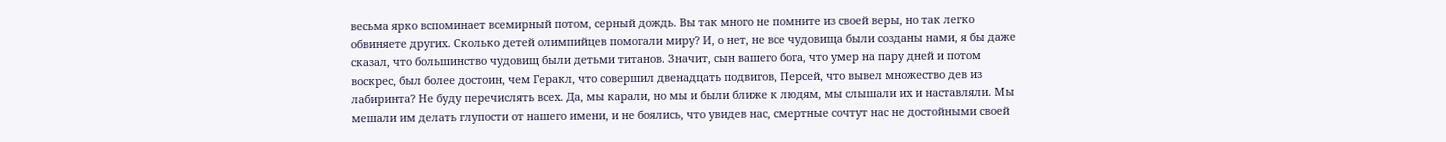весьма ярко вспоминает всемирный потом, серный дождь. Вы так много не помните из своей веры, но так легко обвиняете других. Сколько детей олимпийцев помогали миру? И, о нет, не все чудовища были созданы нами, я бы даже сказал, что большинство чудовищ были детьми титанов. Значит, сын вашего бога, что умер на пару дней и потом воскрес, был более достоин, чем Геракл, что совершил двенадцать подвигов, Персей, что вывел множество дев из лабиринта? Не буду перечислять всех. Да, мы карали, но мы и были ближе к людям, мы слышали их и наставляли. Мы мешали им делать глупости от нашего имени, и не боялись, что увидев нас, смертные сочтут нас не достойными своей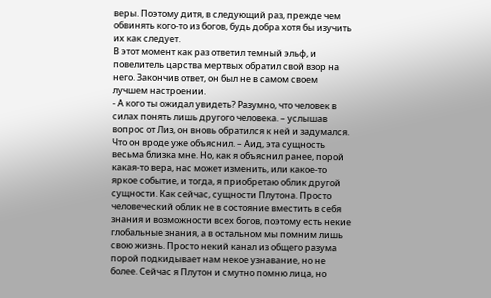веры. Поэтому дитя, в следующий раз, прежде чем обвинять кого-то из богов, будь добра хотя бы изучить их как следует.
В этот момент как раз ответил темный эльф, и повелитель царства мертвых обратил свой взор на него. Закончив ответ, он был не в самом своем лучшем настроении.
- А кого ты ожидал увидеть? Разумно, что человек в силах понять лишь другого человека. – услышав вопрос от Лиз, он вновь обратился к ней и задумался. Что он вроде уже объяснил. – Аид, эта сущность весьма близка мне. Но, как я объяснил ранее, порой какая-то вера, нас может изменить, или какое-то яркое событие, и тогда, я приобретаю облик другой сущности. Как сейчас, сущности Плутона. Просто человеческий облик не в состояние вместить в себя знания и возможности всех богов, поэтому есть некие глобальные знания, а в остальном мы помним лишь свою жизнь. Просто некий канал из общего разума порой подкидывает нам некое узнавание, но не более. Сейчас я Плутон и смутно помню лица, но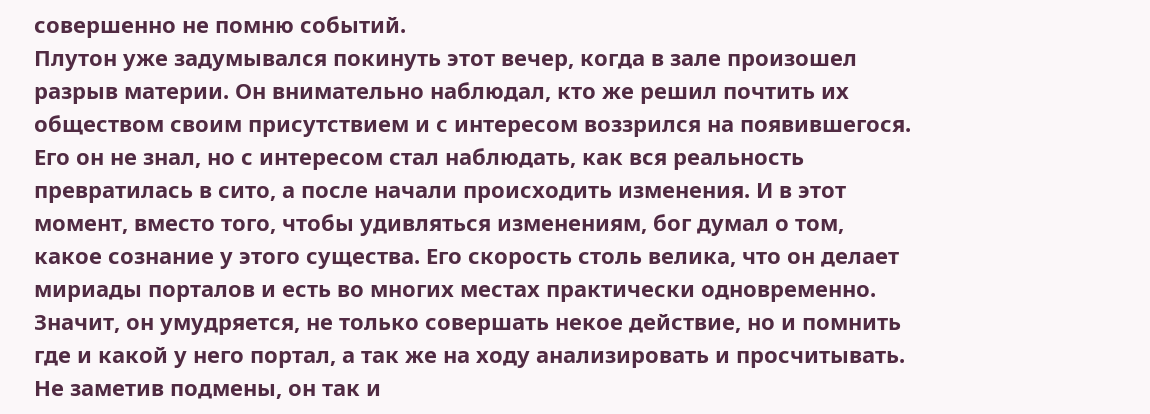совершенно не помню событий.
Плутон уже задумывался покинуть этот вечер, когда в зале произошел разрыв материи. Он внимательно наблюдал, кто же решил почтить их обществом своим присутствием и с интересом воззрился на появившегося. Его он не знал, но с интересом стал наблюдать, как вся реальность превратилась в сито, а после начали происходить изменения. И в этот момент, вместо того, чтобы удивляться изменениям, бог думал о том, какое сознание у этого существа. Его скорость столь велика, что он делает мириады порталов и есть во многих местах практически одновременно. Значит, он умудряется, не только совершать некое действие, но и помнить где и какой у него портал, а так же на ходу анализировать и просчитывать. Не заметив подмены, он так и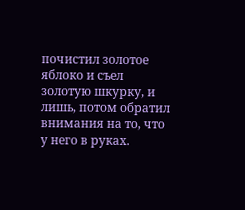почистил золотое яблоко и съел золотую шкурку, и лишь, потом обратил внимания на то, что у него в руках.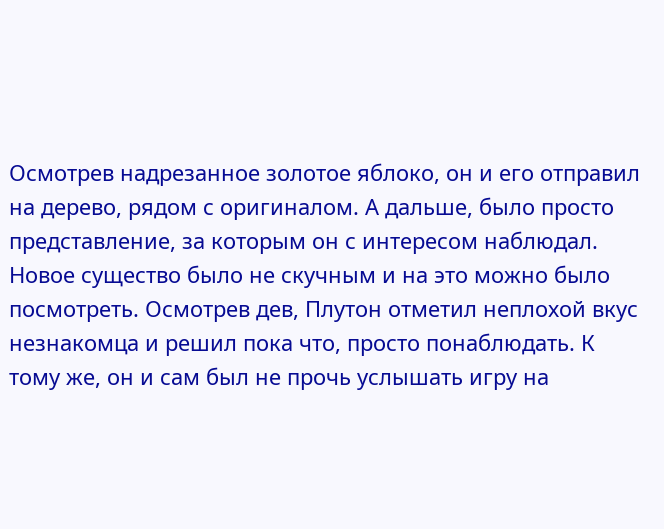Осмотрев надрезанное золотое яблоко, он и его отправил на дерево, рядом с оригиналом. А дальше, было просто представление, за которым он с интересом наблюдал. Новое существо было не скучным и на это можно было посмотреть. Осмотрев дев, Плутон отметил неплохой вкус незнакомца и решил пока что, просто понаблюдать. К тому же, он и сам был не прочь услышать игру на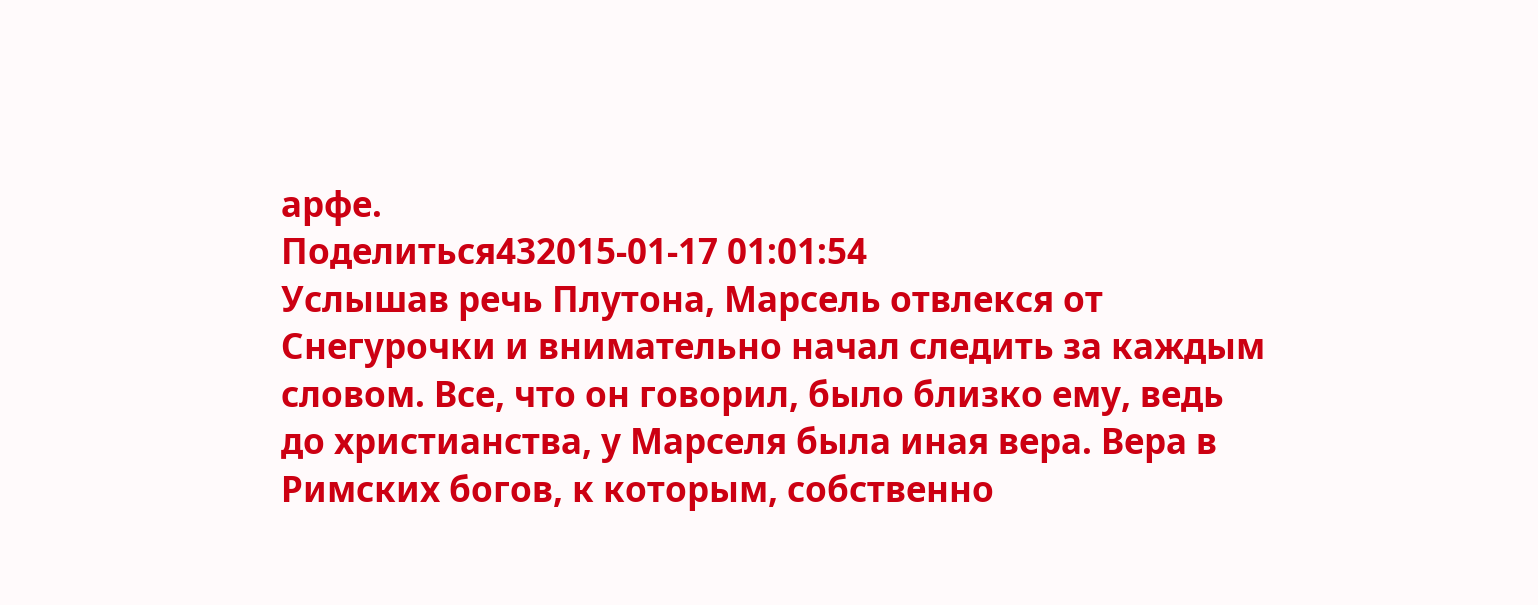арфе.
Поделиться432015-01-17 01:01:54
Услышав речь Плутона, Марсель отвлекся от Снегурочки и внимательно начал следить за каждым словом. Все, что он говорил, было близко ему, ведь до христианства, у Марселя была иная вера. Вера в Римских богов, к которым, собственно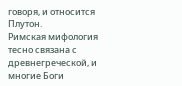говоря, и относится Плутон.
Римская мифология тесно связана с древнегреческой, и многие Боги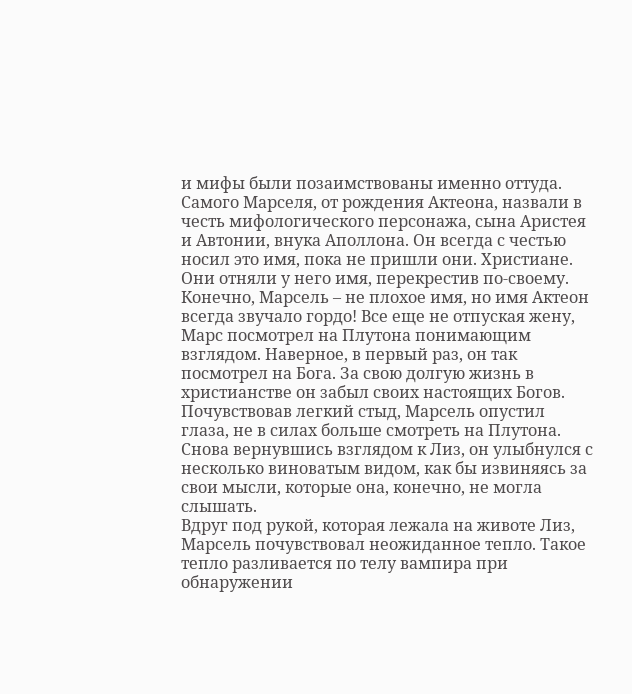и мифы были позаимствованы именно оттуда. Самого Марселя, от рождения Актеона, назвали в честь мифологического персонажа, сына Аристея и Автонии, внука Аполлона. Он всегда с честью носил это имя, пока не пришли они. Христиане. Они отняли у него имя, перекрестив по-своему. Конечно, Марсель – не плохое имя, но имя Актеон всегда звучало гордо! Все еще не отпуская жену, Марс посмотрел на Плутона понимающим взглядом. Наверное, в первый раз, он так посмотрел на Бога. За свою долгую жизнь в христианстве он забыл своих настоящих Богов. Почувствовав легкий стыд, Марсель опустил глаза, не в силах больше смотреть на Плутона. Снова вернувшись взглядом к Лиз, он улыбнулся с несколько виноватым видом, как бы извиняясь за свои мысли, которые она, конечно, не могла слышать.
Вдруг под рукой, которая лежала на животе Лиз, Марсель почувствовал неожиданное тепло. Такое тепло разливается по телу вампира при обнаружении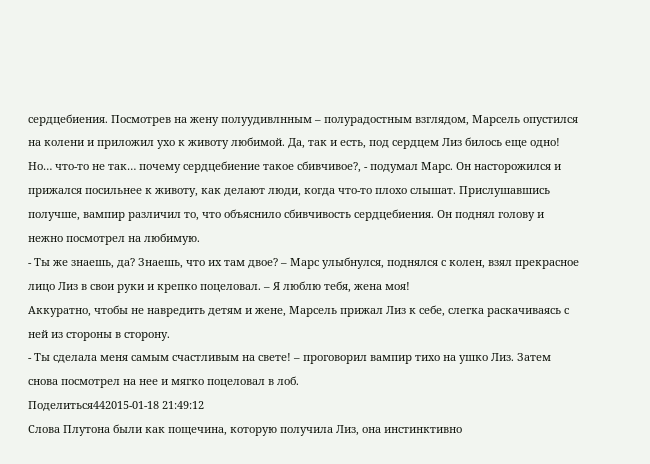сердцебиения. Посмотрев на жену полуудивлнным – полурадостным взглядом, Марсель опустился на колени и приложил ухо к животу любимой. Да, так и есть, под сердцем Лиз билось еще одно! Но… что-то не так… почему сердцебиение такое сбивчивое?, - подумал Марс. Он насторожился и прижался посильнее к животу, как делают люди, когда что-то плохо слышат. Прислушавшись получше, вампир различил то, что объяснило сбивчивость сердцебиения. Он поднял голову и нежно посмотрел на любимую.
- Ты же знаешь, да? Знаешь, что их там двое? – Марс улыбнулся, поднялся с колен, взял прекрасное лицо Лиз в свои руки и крепко поцеловал. – Я люблю тебя, жена моя!
Аккуратно, чтобы не навредить детям и жене, Марсель прижал Лиз к себе, слегка раскачиваясь с ней из стороны в сторону.
- Ты сделала меня самым счастливым на свете! – проговорил вампир тихо на ушко Лиз. Затем снова посмотрел на нее и мягко поцеловал в лоб.
Поделиться442015-01-18 21:49:12
Слова Плутона были как пощечина, которую получила Лиз, она инстинктивно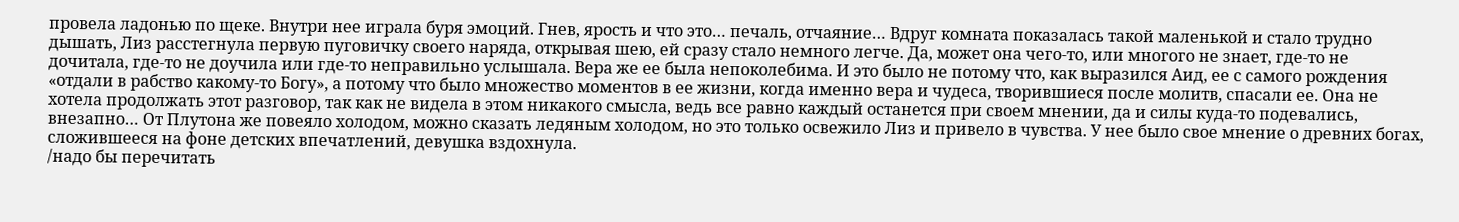провела ладонью по щеке. Внутри нее играла буря эмоций. Гнев, ярость и что это… печаль, отчаяние… Вдруг комната показалась такой маленькой и стало трудно дышать, Лиз расстегнула первую пуговичку своего наряда, открывая шею, ей сразу стало немного легче. Да, может она чего-то, или многого не знает, где-то не дочитала, где-то не доучила или где-то неправильно услышала. Вера же ее была непоколебима. И это было не потому что, как выразился Аид, ее с самого рождения «отдали в рабство какому-то Богу», а потому что было множество моментов в ее жизни, когда именно вера и чудеса, творившиеся после молитв, спасали ее. Она не хотела продолжать этот разговор, так как не видела в этом никакого смысла, ведь все равно каждый останется при своем мнении, да и силы куда-то подевались, внезапно… От Плутона же повеяло холодом, можно сказать ледяным холодом, но это только освежило Лиз и привело в чувства. У нее было свое мнение о древних богах, сложившееся на фоне детских впечатлений, девушка вздохнула.
/надо бы перечитать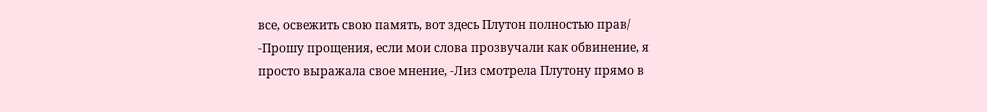все, освежить свою память, вот здесь Плутон полностью прав/
-Прошу прощения, если мои слова прозвучали как обвинение, я просто выражала свое мнение, -Лиз смотрела Плутону прямо в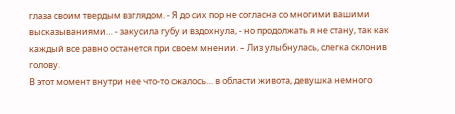глаза своим твердым взглядом. - Я до сих пор не согласна со многими вашими высказываниями… - закусила губу и вздохнула, - но продолжать я не стану, так как каждый все равно останется при своем мнении. – Лиз улыбнулась, слегка склонив голову.
В этот момент внутри нее что-то сжалось… в области живота, девушка немного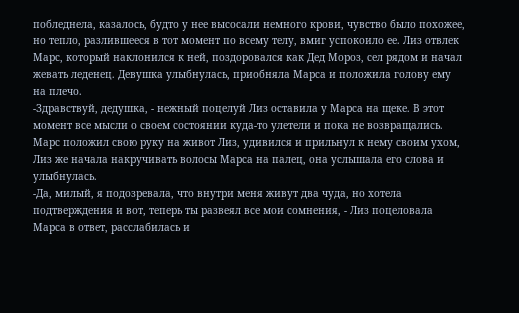побледнела, казалось, будто у нее высосали немного крови, чувство было похожее, но тепло, разлившееся в тот момент по всему телу, вмиг успокоило ее. Лиз отвлек Марс, который наклонился к ней, поздоровался как Дед Мороз, сел рядом и начал жевать леденец. Девушка улыбнулась, приобняла Марса и положила голову ему на плечо.
-Здравствуй, дедушка, - нежный поцелуй Лиз оставила у Марса на щеке. В этот момент все мысли о своем состоянии куда-то улетели и пока не возвращались. Марс положил свою руку на живот Лиз, удивился и прильнул к нему своим ухом, Лиз же начала накручивать волосы Марса на палец, она услышала его слова и улыбнулась.
-Да, милый, я подозревала, что внутри меня живут два чуда, но хотела подтверждения и вот, теперь ты развеял все мои сомнения, - Лиз поцеловала Марса в ответ, расслабилась и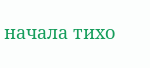начала тихо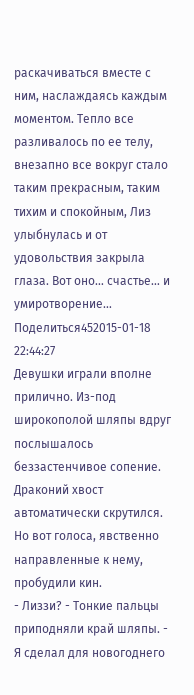раскачиваться вместе с ним, наслаждаясь каждым моментом. Тепло все разливалось по ее телу, внезапно все вокруг стало таким прекрасным, таким тихим и спокойным, Лиз улыбнулась и от удовольствия закрыла глаза. Вот оно… счастье… и умиротворение…
Поделиться452015-01-18 22:44:27
Девушки играли вполне прилично. Из-под широкополой шляпы вдруг послышалось беззастенчивое сопение. Драконий хвост автоматически скрутился.
Но вот голоса, явственно направленные к нему, пробудили кин.
- Лиззи? - Тонкие пальцы приподняли край шляпы. - Я сделал для новогоднего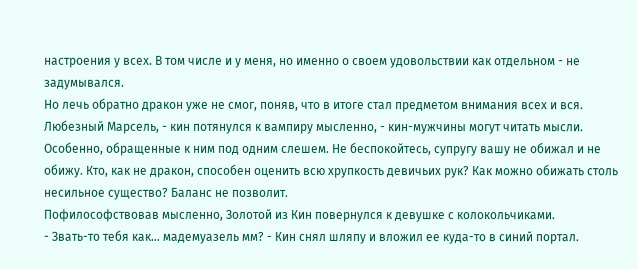настроения у всех. В том числе и у меня, но именно о своем удовольствии как отдельном - не задумывался.
Но лечь обратно дракон уже не смог, поняв, что в итоге стал предметом внимания всех и вся.
Любезный Марсель, - кин потянулся к вампиру мысленно, - кин-мужчины могут читать мысли. Особенно, обращенные к ним под одним слешем. Не беспокойтесь, супругу вашу не обижал и не обижу. Кто, как не дракон, способен оценить всю хрупкость девичьих рук? Как можно обижать столь несильное существо? Баланс не позволит.
Пофилософствовав мысленно, Золотой из Кин повернулся к девушке с колокольчиками.
- Звать-то тебя как... мадемуазель мм? - Кин снял шляпу и вложил ее куда-то в синий портал.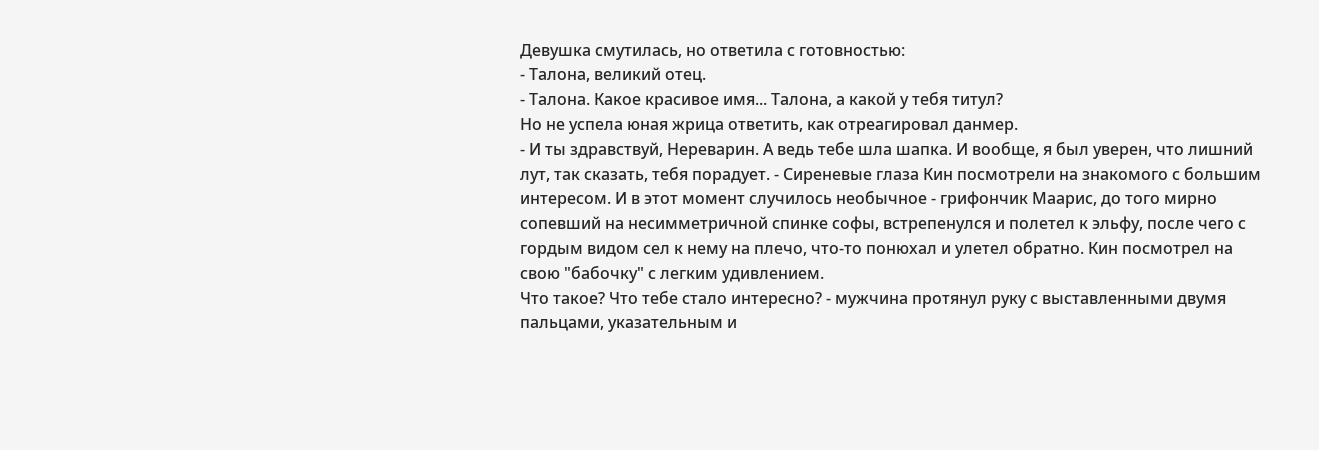Девушка смутилась, но ответила с готовностью:
- Талона, великий отец.
- Талона. Какое красивое имя... Талона, а какой у тебя титул?
Но не успела юная жрица ответить, как отреагировал данмер.
- И ты здравствуй, Нереварин. А ведь тебе шла шапка. И вообще, я был уверен, что лишний лут, так сказать, тебя порадует. - Сиреневые глаза Кин посмотрели на знакомого с большим интересом. И в этот момент случилось необычное - грифончик Маарис, до того мирно сопевший на несимметричной спинке софы, встрепенулся и полетел к эльфу, после чего с гордым видом сел к нему на плечо, что-то понюхал и улетел обратно. Кин посмотрел на свою "бабочку" с легким удивлением.
Что такое? Что тебе стало интересно? - мужчина протянул руку с выставленными двумя пальцами, указательным и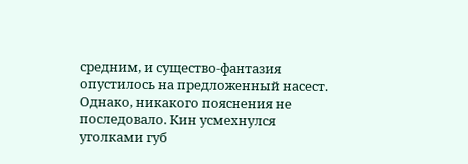средним, и существо-фантазия опустилось на предложенный насест. Однако, никакого пояснения не последовало. Кин усмехнулся уголками губ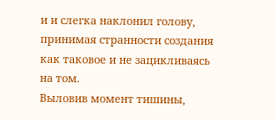и и слегка наклонил голову, принимая странности создания как таковое и не зацикливаясь на том.
Выловив момент тишины,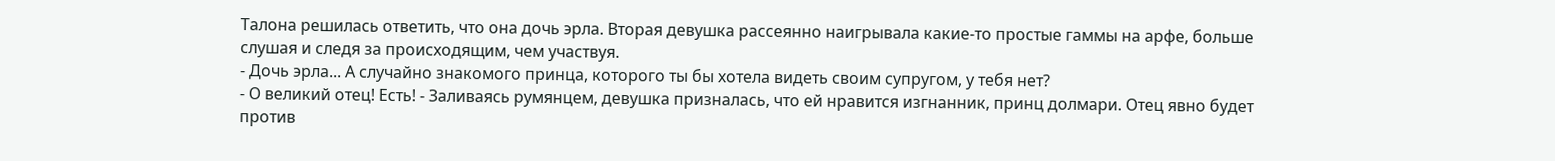Талона решилась ответить, что она дочь эрла. Вторая девушка рассеянно наигрывала какие-то простые гаммы на арфе, больше слушая и следя за происходящим, чем участвуя.
- Дочь эрла... А случайно знакомого принца, которого ты бы хотела видеть своим супругом, у тебя нет?
- О великий отец! Есть! - Заливаясь румянцем, девушка призналась, что ей нравится изгнанник, принц долмари. Отец явно будет против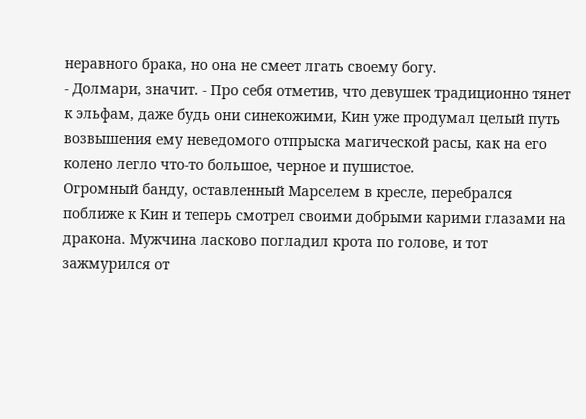неравного брака, но она не смеет лгать своему богу.
- Долмари, значит. - Про себя отметив, что девушек традиционно тянет к эльфам, даже будь они синекожими, Кин уже продумал целый путь возвышения ему неведомого отпрыска магической расы, как на его колено легло что-то большое, черное и пушистое.
Огромный банду, оставленный Марселем в кресле, перебрался поближе к Кин и теперь смотрел своими добрыми карими глазами на дракона. Мужчина ласково погладил крота по голове, и тот зажмурился от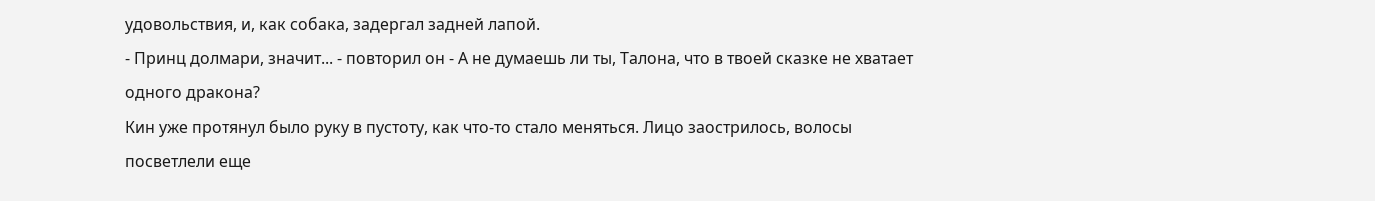удовольствия, и, как собака, задергал задней лапой.
- Принц долмари, значит... - повторил он - А не думаешь ли ты, Талона, что в твоей сказке не хватает одного дракона?
Кин уже протянул было руку в пустоту, как что-то стало меняться. Лицо заострилось, волосы посветлели еще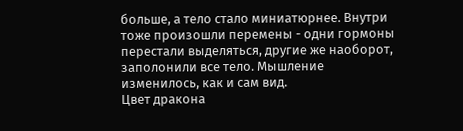больше, а тело стало миниатюрнее. Внутри тоже произошли перемены - одни гормоны перестали выделяться, другие же наоборот, заполонили все тело. Мышление изменилось, как и сам вид.
Цвет дракона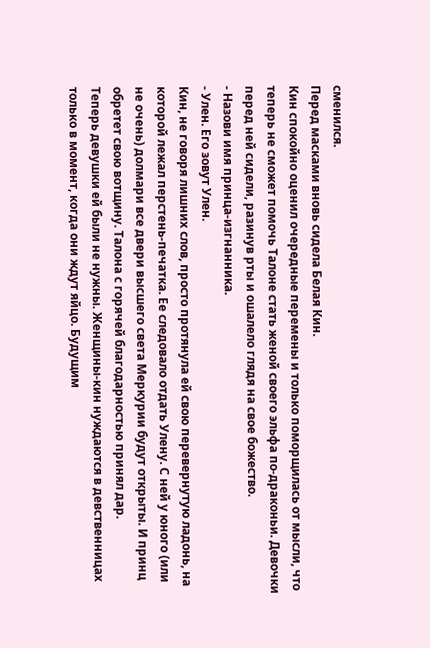сменился.
Перед масками вновь сидела Белая Кин.
Кин спокойно оценил очередные перемены и только поморщилась от мысли, что теперь не сможет помочь Талоне стать женой своего эльфа по-драконьи. Девочки перед ней сидели, разинув рты и ошалело глядя на свое божество.
- Назови имя принца-изгнанника.
- Улен. Его зовут Улен.
Кин, не говоря лишних слов, просто протянула ей свою перевернутую ладонь, на которой лежал перстень-печатка. Ее следовало отдать Улену. С ней у юного (или не очень) долмари все двери высшего света Меркурии будут открыты. И принц обретет свою вотщину. Талона с горячей благодарностью принял дар.
Теперь девушки ей были не нужны. Женщины-кин нуждаются в девственницах только в момент, когда они ждут яйцо. Будущим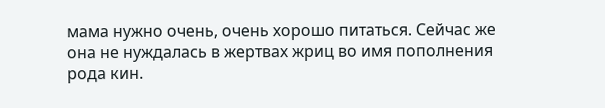мама нужно очень, очень хорошо питаться. Сейчас же она не нуждалась в жертвах жриц во имя пополнения рода кин.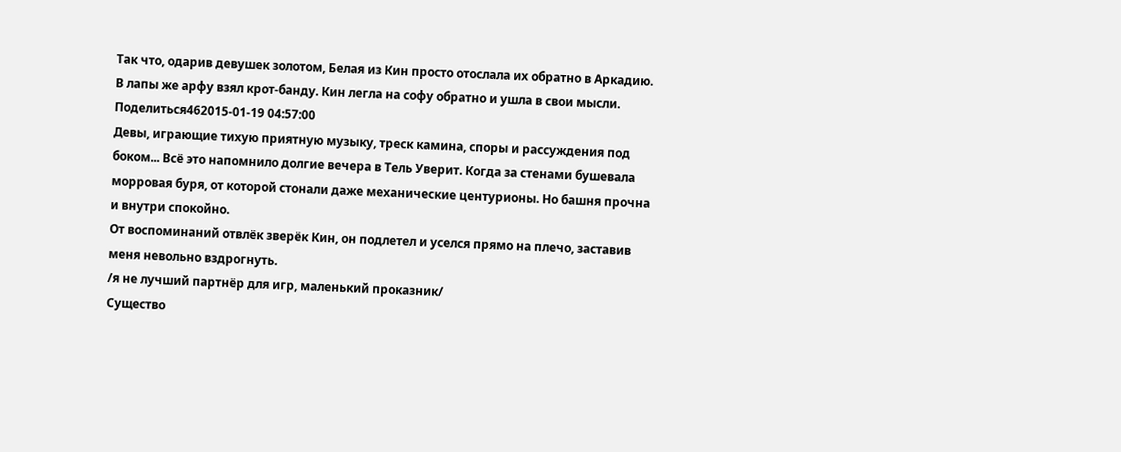Так что, одарив девушек золотом, Белая из Кин просто отослала их обратно в Аркадию.
В лапы же арфу взял крот-банду. Кин легла на софу обратно и ушла в свои мысли.
Поделиться462015-01-19 04:57:00
Девы, играющие тихую приятную музыку, треск камина, споры и рассуждения под боком... Всё это напомнило долгие вечера в Тель Уверит. Когда за стенами бушевала морровая буря, от которой стонали даже механические центурионы. Но башня прочна и внутри спокойно.
От воспоминаний отвлёк зверёк Кин, он подлетел и уселся прямо на плечо, заставив меня невольно вздрогнуть.
/я не лучший партнёр для игр, маленький проказник/
Существо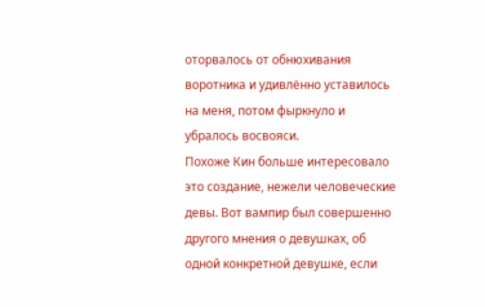оторвалось от обнюхивания воротника и удивлённо уставилось на меня, потом фыркнуло и убралось восвояси.
Похоже Кин больше интересовало это создание, нежели человеческие девы. Вот вампир был совершенно другого мнения о девушках, об одной конкретной девушке, если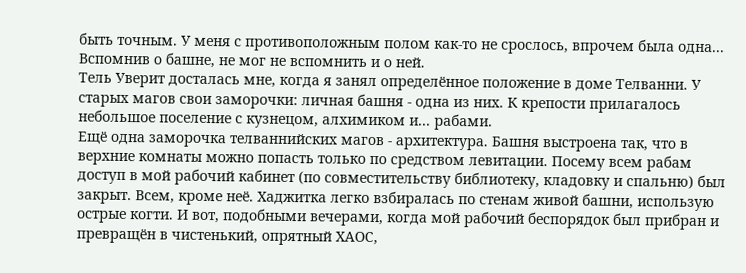быть точным. У меня с противоположным полом как-то не срослось, впрочем была одна... Вспомнив о башне, не мог не вспомнить и о ней.
Тель Уверит досталась мне, когда я занял определённое положение в доме Телванни. У старых магов свои заморочки: личная башня - одна из них. К крепости прилагалось небольшое поселение с кузнецом, алхимиком и... рабами.
Ещё одна заморочка телваннийских магов - архитектура. Башня выстроена так, что в верхние комнаты можно попасть только по средством левитации. Посему всем рабам доступ в мой рабочий кабинет (по совместительству библиотеку, кладовку и спальню) был закрыт. Всем, кроме неё. Хаджитка легко взбиралась по стенам живой башни, использую острые когти. И вот, подобными вечерами, когда мой рабочий беспорядок был прибран и превращён в чистенький, опрятный ХАОС,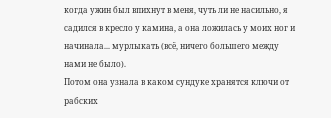когда ужин был впихнут в меня, чуть ли не насильно, я садился в кресло у камина, а она ложилась у моих ног и начинала... мурлыкать (всё, ничего большего между нами не было).
Потом она узнала в каком сундуке хранятся ключи от рабских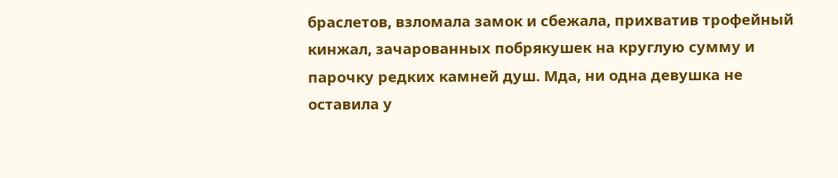браслетов, взломала замок и сбежала, прихватив трофейный кинжал, зачарованных побрякушек на круглую сумму и парочку редких камней душ. Мда, ни одна девушка не оставила у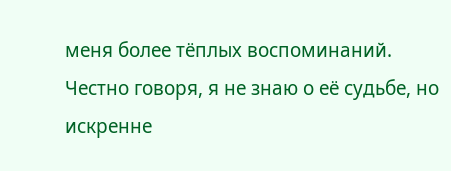меня более тёплых воспоминаний. Честно говоря, я не знаю о её судьбе, но искренне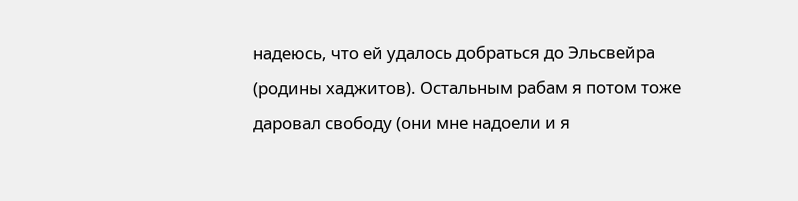надеюсь, что ей удалось добраться до Эльсвейра (родины хаджитов). Остальным рабам я потом тоже даровал свободу (они мне надоели и я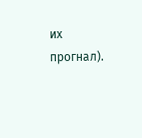их прогнал).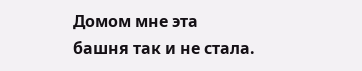Домом мне эта башня так и не стала.